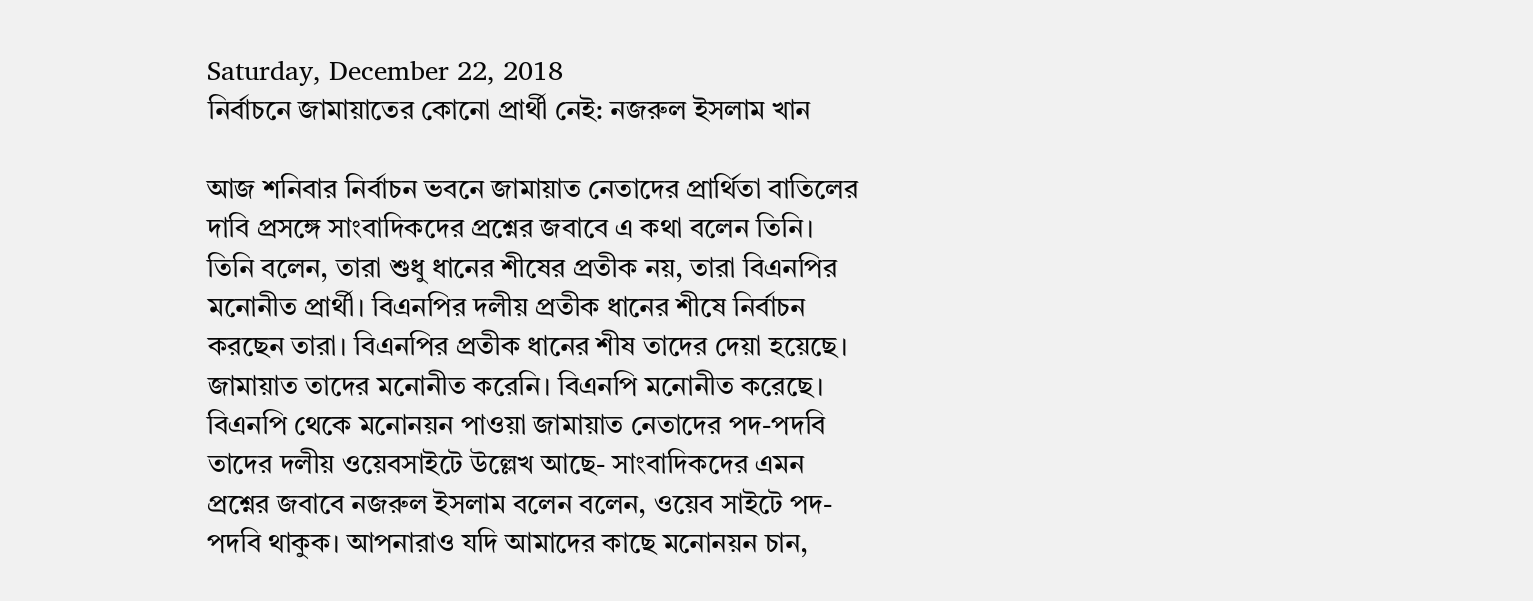Saturday, December 22, 2018
নির্বাচনে জামায়াতের কোনো প্রার্থী নেই: নজরুল ইসলাম খান

আজ শনিবার নির্বাচন ভবনে জামায়াত নেতাদের প্রার্থিতা বাতিলের দাবি প্রসঙ্গে সাংবাদিকদের প্রশ্নের জবাবে এ কথা বলেন তিনি।
তিনি বলেন, তারা শুধু ধানের শীষের প্রতীক নয়, তারা বিএনপির মনোনীত প্রার্থী। বিএনপির দলীয় প্রতীক ধানের শীষে নির্বাচন করছেন তারা। বিএনপির প্রতীক ধানের শীষ তাদের দেয়া হয়েছে। জামায়াত তাদের মনোনীত করেনি। বিএনপি মনোনীত করেছে।
বিএনপি থেকে মনোনয়ন পাওয়া জামায়াত নেতাদের পদ-পদবি তাদের দলীয় ওয়েবসাইটে উল্লেখ আছে- সাংবাদিকদের এমন প্রশ্নের জবাবে নজরুল ইসলাম বলেন বলেন, ওয়েব সাইটে পদ-পদবি থাকুক। আপনারাও যদি আমাদের কাছে মনোনয়ন চান,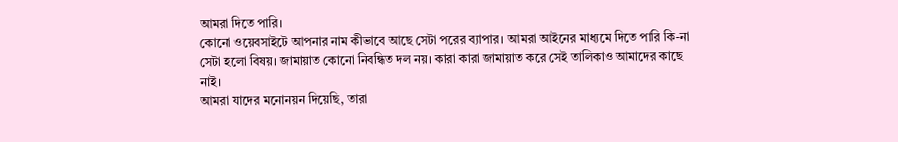আমরা দিতে পারি।
কোনো ওয়েবসাইটে আপনার নাম কীভাবে আছে সেটা পরের ব্যাপার। আমরা আইনের মাধ্যমে দিতে পারি কি-না সেটা হলো বিষয়। জামায়াত কোনো নিবন্ধিত দল নয়। কারা কারা জামায়াত করে সেই তালিকাও আমাদের কাছে নাই।
আমরা যাদের মনোনয়ন দিয়েছি, তারা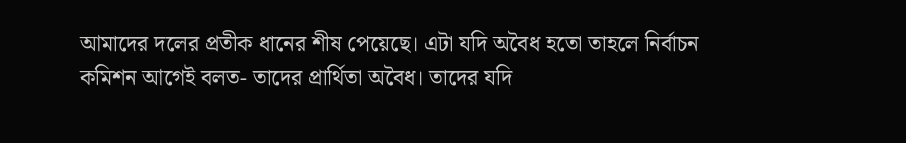আমাদের দলের প্রতীক ধানের শীষ পেয়েছে। এটা যদি অবৈধ হতো তাহলে নির্বাচন কমিশন আগেই বলত- তাদের প্রার্থিতা অবৈধ। তাদের যদি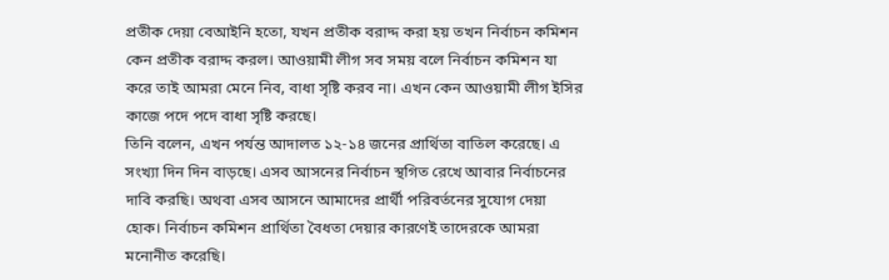প্রতীক দেয়া বেআইনি হতো, যখন প্রতীক বরাদ্দ করা হয় তখন নির্বাচন কমিশন কেন প্রতীক বরাদ্দ করল। আওয়ামী লীগ সব সময় বলে নির্বাচন কমিশন যা করে তাই আমরা মেনে নিব, বাধা সৃষ্টি করব না। এখন কেন আওয়ামী লীগ ইসির কাজে পদে পদে বাধা সৃষ্টি করছে।
তিনি বলেন, এখন পর্যন্ত আদালত ১২-১৪ জনের প্রার্থিতা বাতিল করেছে। এ সংখ্যা দিন দিন বাড়ছে। এসব আসনের নির্বাচন স্থগিত রেখে আবার নির্বাচনের দাবি করছি। অথবা এসব আসনে আমাদের প্রার্থী পরিবর্তনের সুযোগ দেয়া হোক। নির্বাচন কমিশন প্রার্থিতা বৈধতা দেয়ার কারণেই তাদেরকে আমরা মনোনীত করেছি।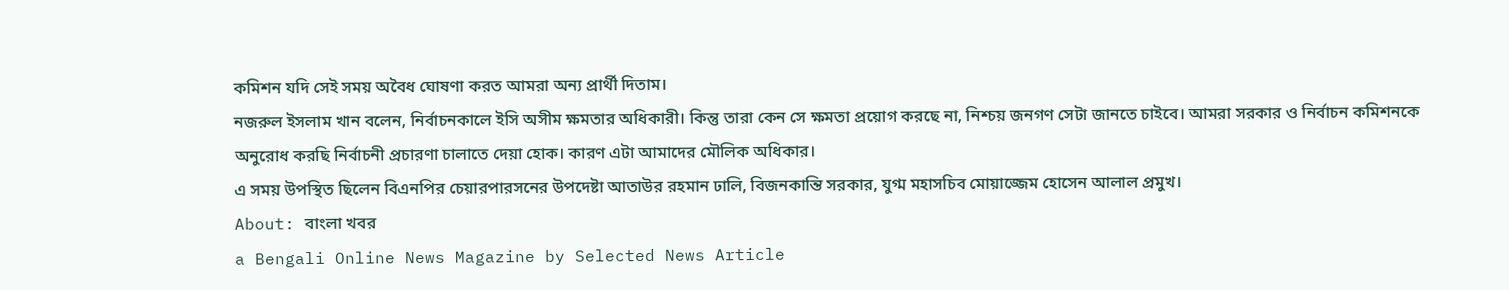কমিশন যদি সেই সময় অবৈধ ঘোষণা করত আমরা অন্য প্রার্থী দিতাম।
নজরুল ইসলাম খান বলেন, নির্বাচনকালে ইসি অসীম ক্ষমতার অধিকারী। কিন্তু তারা কেন সে ক্ষমতা প্রয়োগ করছে না, নিশ্চয় জনগণ সেটা জানতে চাইবে। আমরা সরকার ও নির্বাচন কমিশনকে অনুরোধ করছি নির্বাচনী প্রচারণা চালাতে দেয়া হোক। কারণ এটা আমাদের মৌলিক অধিকার।
এ সময় উপস্থিত ছিলেন বিএনপির চেয়ারপারসনের উপদেষ্টা আতাউর রহমান ঢালি, বিজনকান্তি সরকার, যুগ্ম মহাসচিব মোয়াজ্জেম হোসেন আলাল প্রমুখ।
About: বাংলা খবর
a Bengali Online News Magazine by Selected News Article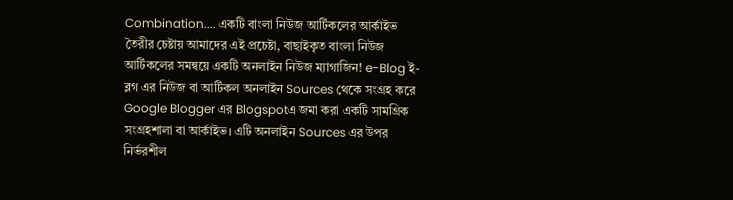Combination.... একটি বাংলা নিউজ আর্টিকলের আর্কাইভ তৈরীর চেষ্টায় আমাদের এই প্রচেষ্টা, বাছাইকৃত বাংলা নিউজ আর্টিকলের সমন্বয়ে একটি অনলাইন নিউজ ম্যাগাজিন! e-Blog ই-ব্লগ এর নিউজ বা আর্টিকল অনলাইন Sources থেকে সংগ্রহ করে Google Blogger এর Blogspotএ জমা করা একটি সামগ্রিক সংগ্রহশালা বা আর্কাইভ। এটি অনলাইন Sources এর উপর নির্ভরশীল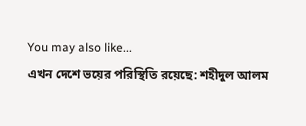You may also like...
এখন দেশে ভয়ের পরিস্থিতি রয়েছে: শহীদুল আলম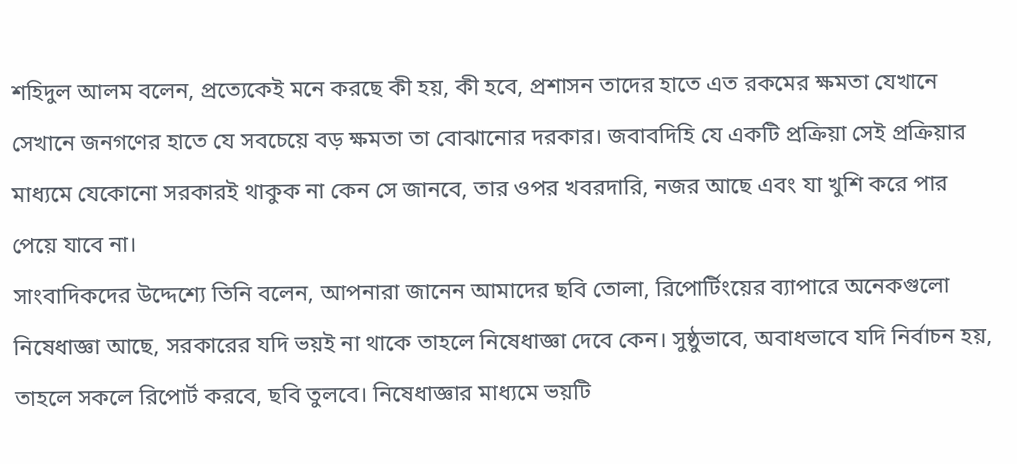শহিদুল আলম বলেন, প্রত্যেকেই মনে করছে কী হয়, কী হবে, প্রশাসন তাদের হাতে এত রকমের ক্ষমতা যেখানে সেখানে জনগণের হাতে যে সবচেয়ে বড় ক্ষমতা তা বোঝানোর দরকার। জবাবদিহি যে একটি প্রক্রিয়া সেই প্রক্রিয়ার মাধ্যমে যেকোনো সরকারই থাকুক না কেন সে জানবে, তার ওপর খবরদারি, নজর আছে এবং যা খুশি করে পার পেয়ে যাবে না।
সাংবাদিকদের উদ্দেশ্যে তিনি বলেন, আপনারা জানেন আমাদের ছবি তোলা, রিপোর্টিংয়ের ব্যাপারে অনেকগুলো নিষেধাজ্ঞা আছে, সরকারের যদি ভয়ই না থাকে তাহলে নিষেধাজ্ঞা দেবে কেন। সুষ্ঠুভাবে, অবাধভাবে যদি নির্বাচন হয়, তাহলে সকলে রিপোর্ট করবে, ছবি তুলবে। নিষেধাজ্ঞার মাধ্যমে ভয়টি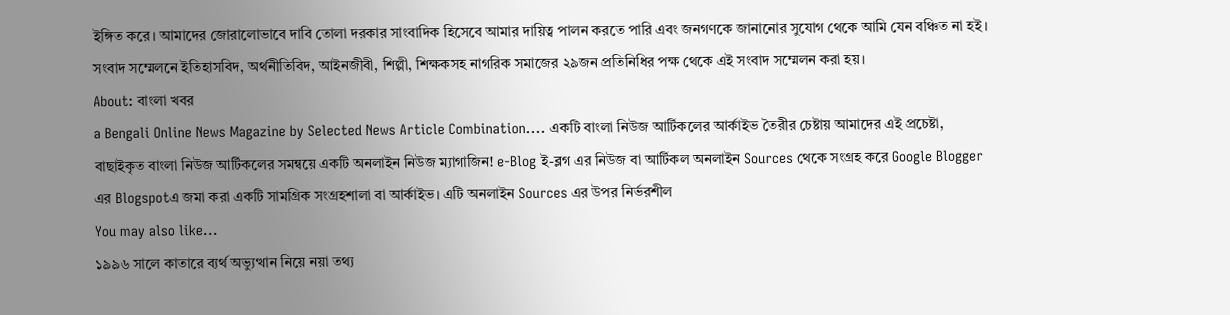ইঙ্গিত করে। আমাদের জোরালোভাবে দাবি তোলা দরকার সাংবাদিক হিসেবে আমার দায়িত্ব পালন করতে পারি এবং জনগণকে জানানোর সুযোগ থেকে আমি যেন বঞ্চিত না হই।
সংবাদ সম্মেলনে ইতিহাসবিদ, অর্থনীতিবিদ, আইনজীবী, শিল্পী, শিক্ষকসহ নাগরিক সমাজের ২৯জন প্রতিনিধির পক্ষ থেকে এই সংবাদ সম্মেলন করা হয়।
About: বাংলা খবর
a Bengali Online News Magazine by Selected News Article Combination.... একটি বাংলা নিউজ আর্টিকলের আর্কাইভ তৈরীর চেষ্টায় আমাদের এই প্রচেষ্টা, বাছাইকৃত বাংলা নিউজ আর্টিকলের সমন্বয়ে একটি অনলাইন নিউজ ম্যাগাজিন! e-Blog ই-ব্লগ এর নিউজ বা আর্টিকল অনলাইন Sources থেকে সংগ্রহ করে Google Blogger এর Blogspotএ জমা করা একটি সামগ্রিক সংগ্রহশালা বা আর্কাইভ। এটি অনলাইন Sources এর উপর নির্ভরশীল
You may also like...
১৯৯৬ সালে কাতারে ব্যর্থ অভ্যুত্থান নিয়ে নয়া তথ্য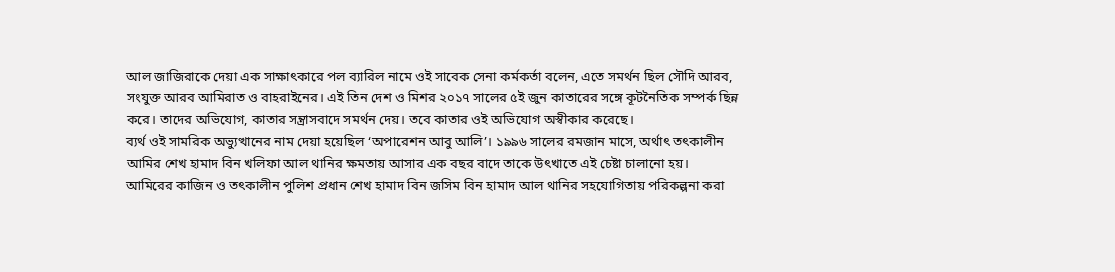আল জাজিরাকে দেয়া এক সাক্ষাৎকারে পল ব্যারিল নামে ওই সাবেক সেনা কর্মকর্তা বলেন, এতে সমর্থন ছিল সৌদি আরব, সংযুক্ত আরব আমিরাত ও বাহরাইনের। এই তিন দেশ ও মিশর ২০১৭ সালের ৫ই জুন কাতারের সঙ্গে কূটনৈতিক সম্পর্ক ছিন্ন করে। তাদের অভিযোগ, কাতার সন্ত্রাসবাদে সমর্থন দেয়। তবে কাতার ওই অভিযোগ অস্বীকার করেছে।
ব্যর্থ ওই সামরিক অভ্যুত্থানের নাম দেয়া হয়েছিল ‘অপারেশন আবু আলি’। ১৯৯৬ সালের রমজান মাসে, অর্থাৎ তৎকালীন আমির শেখ হামাদ বিন খলিফা আল থানির ক্ষমতায় আসার এক বছর বাদে তাকে উৎখাতে এই চেষ্টা চালানো হয়।
আমিরের কাজিন ও তৎকালীন পুলিশ প্রধান শেখ হামাদ বিন জসিম বিন হামাদ আল থানির সহযোগিতায় পরিকল্পনা করা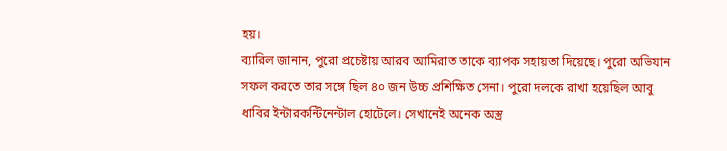হয়।
ব্যারিল জানান, পুরো প্রচেষ্টায় আরব আমিরাত তাকে ব্যাপক সহায়তা দিয়েছে। পুরো অভিযান সফল করতে তার সঙ্গে ছিল ৪০ জন উচ্চ প্রশিক্ষিত সেনা। পুরো দলকে রাখা হয়েছিল আবু ধাবির ইন্টারকন্টিনেন্টাল হোটেলে। সেখানেই অনেক অস্ত্র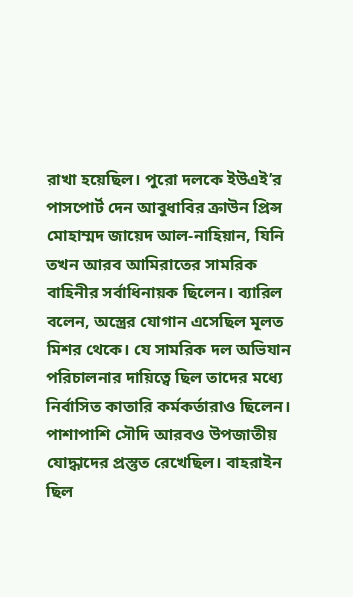রাখা হয়েছিল। পুরো দলকে ইউএই’র পাসপোর্ট দেন আবুধাবির ক্রাউন প্রিন্স মোহাম্মদ জায়েদ আল-নাহিয়ান, যিনি তখন আরব আমিরাতের সামরিক বাহিনীর সর্বাধিনায়ক ছিলেন। ব্যারিল বলেন, অস্ত্রের যোগান এসেছিল মূলত মিশর থেকে। যে সামরিক দল অভিযান পরিচালনার দায়িত্বে ছিল তাদের মধ্যে নির্বাসিত কাতারি কর্মকর্তারাও ছিলেন।
পাশাপাশি সৌদি আরবও উপজাতীয় যোদ্ধাদের প্রস্তুত রেখেছিল। বাহরাইন ছিল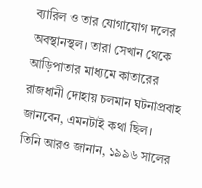ব্যারিল ও তার যোগাযোগ দলের অবস্থানস্থল। তারা সেখান থেকে আড়িপাতার মাধ্যমে কাতারের রাজধানী দোহায় চলমান ঘটনাপ্রবাহ জানবেন, এমনটাই কথা ছিল।
তিনি আরও জানান, ১৯৯৬ সালের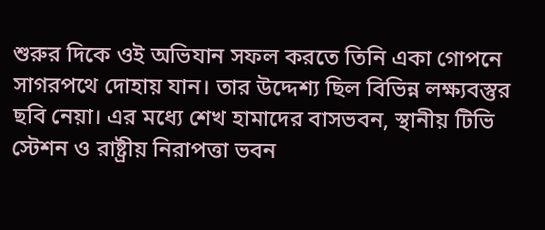শুরুর দিকে ওই অভিযান সফল করতে তিনি একা গোপনে সাগরপথে দোহায় যান। তার উদ্দেশ্য ছিল বিভিন্ন লক্ষ্যবস্তুর ছবি নেয়া। এর মধ্যে শেখ হামাদের বাসভবন, স্থানীয় টিভি স্টেশন ও রাষ্ট্রীয় নিরাপত্তা ভবন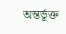অন্তর্ভূক্ত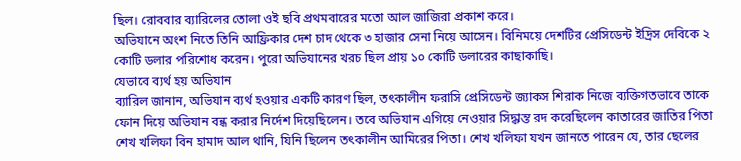ছিল। রোববার ব্যারিলের তোলা ওই ছবি প্রথমবারের মতো আল জাজিরা প্রকাশ করে।
অভিযানে অংশ নিতে তিনি আফ্রিকার দেশ চাদ থেকে ৩ হাজার সেনা নিয়ে আসেন। বিনিময়ে দেশটির প্রেসিডেন্ট ইদ্রিস দেবিকে ২ কোটি ডলার পরিশোধ করেন। পুরো অভিযানের খরচ ছিল প্রায় ১০ কোটি ডলারের কাছাকাছি।
যেভাবে ব্যর্থ হয় অভিযান
ব্যারিল জানান, অভিযান ব্যর্থ হওয়ার একটি কারণ ছিল, তৎকালীন ফরাসি প্রেসিডেন্ট জ্যাকস শিরাক নিজে ব্যক্তিগতভাবে তাকে ফোন দিয়ে অভিযান বন্ধ করার নির্দেশ দিয়েছিলেন। তবে অভিযান এগিয়ে নেওয়ার সিদ্ধান্ত রদ করেছিলেন কাতারের জাতির পিতা শেখ খলিফা বিন হামাদ আল থানি, যিনি ছিলেন তৎকালীন আমিরের পিতা। শেখ খলিফা যখন জানতে পারেন যে, তার ছেলের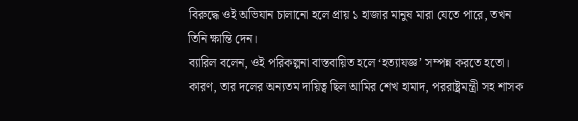বিরুদ্ধে ওই অভিযান চালানো হলে প্রায় ১ হাজার মানুষ মারা যেতে পারে, তখন তিনি ক্ষান্তি দেন।
ব্যারিল বলেন, ওই পরিকল্পনা বাস্তবায়িত হলে ‘হত্যাযজ্ঞ’ সম্পন্ন করতে হতো। কারণ, তার দলের অন্যতম দায়িত্ব ছিল আমির শেখ হামাদ, পররাষ্ট্রমন্ত্রী সহ শাসক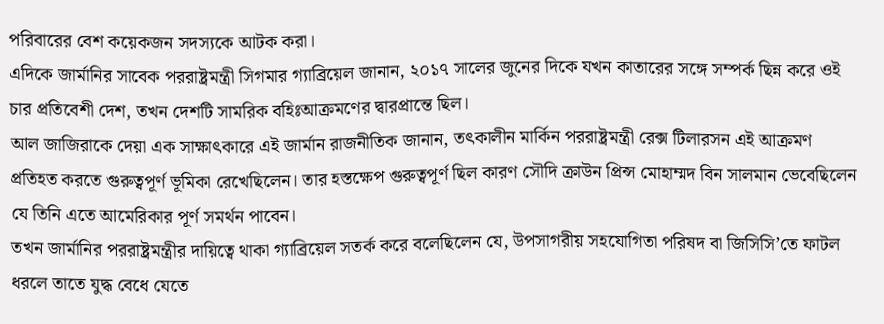পরিবারের বেশ কয়েকজন সদস্যকে আটক করা।
এদিকে জার্মানির সাবেক পররাষ্ট্রমন্ত্রী সিগমার গ্যাব্রিয়েল জানান, ২০১৭ সালের জুনের দিকে যখন কাতারের সঙ্গে সম্পর্ক ছিন্ন করে ওই চার প্রতিবেশী দেশ, তখন দেশটি সামরিক বহিঃআক্রমণের দ্বারপ্রান্তে ছিল।
আল জাজিরাকে দেয়া এক সাক্ষাৎকারে এই জার্মান রাজনীতিক জানান, তৎকালীন মার্কিন পররাষ্ট্রমন্ত্রী রেক্স টিলারসন এই আক্রমণ প্রতিহত করতে গুরুত্বপূর্ণ ভূমিকা রেখেছিলেন। তার হস্তক্ষেপ গুরুত্বপূর্ণ ছিল কারণ সৌদি ক্রাউন প্রিন্স মোহাম্মদ বিন সালমান ভেবেছিলেন যে তিনি এতে আমেরিকার পূর্ণ সমর্থন পাবেন।
তখন জার্মানির পররাষ্ট্রমন্ত্রীর দায়িত্বে থাকা গ্যাব্রিয়েল সতর্ক করে বলেছিলেন যে, উপসাগরীয় সহযোগিতা পরিষদ বা জিসিসি’তে ফাটল ধরলে তাতে যুদ্ধ বেধে যেতে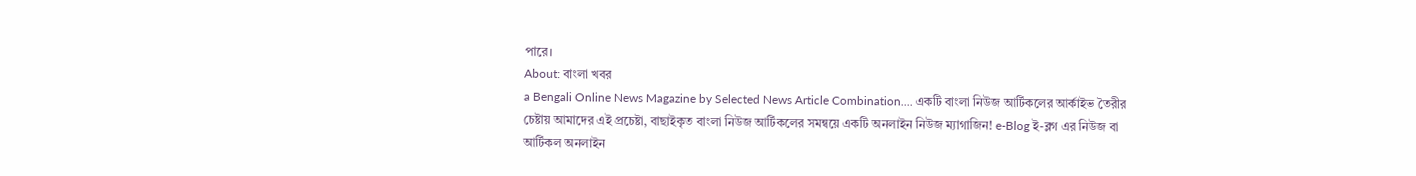পারে।
About: বাংলা খবর
a Bengali Online News Magazine by Selected News Article Combination.... একটি বাংলা নিউজ আর্টিকলের আর্কাইভ তৈরীর চেষ্টায় আমাদের এই প্রচেষ্টা, বাছাইকৃত বাংলা নিউজ আর্টিকলের সমন্বয়ে একটি অনলাইন নিউজ ম্যাগাজিন! e-Blog ই-ব্লগ এর নিউজ বা আর্টিকল অনলাইন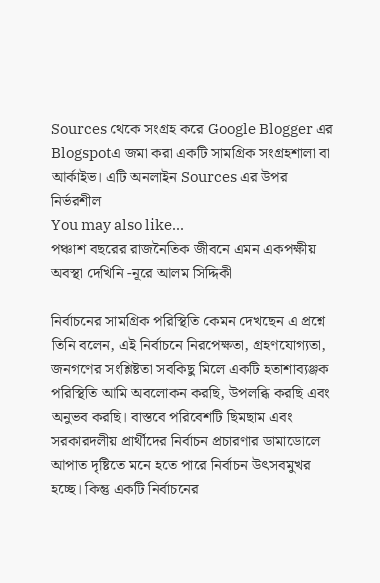Sources থেকে সংগ্রহ করে Google Blogger এর Blogspotএ জমা করা একটি সামগ্রিক সংগ্রহশালা বা আর্কাইভ। এটি অনলাইন Sources এর উপর নির্ভরশীল
You may also like...
পঞ্চাশ বছরের রাজনৈতিক জীবনে এমন একপক্ষীয় অবস্থা দেখিনি -নূরে আলম সিদ্দিকী

নির্বাচনের সামগ্রিক পরিস্থিতি কেমন দেখছেন এ প্রশ্নে তিনি বলেন, এই নির্বাচনে নিরপেক্ষতা, গ্রহণযোগ্যতা, জনগণের সংশ্লিষ্টতা সবকিছু মিলে একটি হতাশাব্যঞ্জক পরিস্থিতি আমি অবলোকন করছি, উপলব্ধি করছি এবং অনুভব করছি। বাস্তবে পরিবেশটি ছিমছাম এবং সরকারদলীয় প্রার্থীদের নির্বাচন প্রচারণার ডামাডোলে আপাত দৃষ্টিতে মনে হতে পারে নির্বাচন উৎসবমুখর হচ্ছে। কিন্তু একটি নির্বাচনের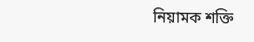নিয়ামক শক্তি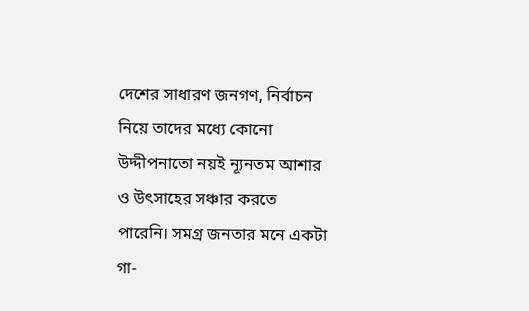দেশের সাধারণ জনগণ, নির্বাচন নিয়ে তাদের মধ্যে কোনো উদ্দীপনাতো নয়ই ন্যূনতম আশার ও উৎসাহের সঞ্চার করতে পারেনি। সমগ্র জনতার মনে একটা গা-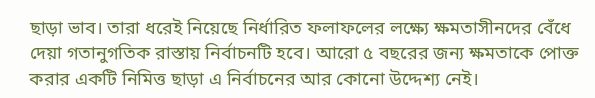ছাড়া ভাব। তারা ধরেই নিয়েছে নির্ধারিত ফলাফলের লক্ষ্যে ক্ষমতাসীনদের বেঁধে দেয়া গতানুগতিক রাস্তায় নির্বাচনটি হবে। আরো ৫ বছরের জন্য ক্ষমতাকে পোক্ত করার একটি নিমিত্ত ছাড়া এ নির্বাচনের আর কোনো উদ্দেশ্য নেই।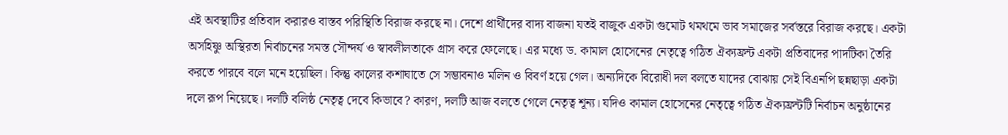এই অবস্থাটির প্রতিবাদ করারও বাস্তব পরিস্থিতি বিরাজ করছে না। দেশে প্রার্থীদের বাদ্য বাজনা যতই বাজুক একটা গুমোট থমথমে ভাব সমাজের সর্বস্তরে বিরাজ করছে। একটা অসহিষ্ণু অস্থিরতা নির্বাচনের সমস্ত সৌন্দর্য ও স্বাবলীলতাকে গ্রাস করে ফেলেছে। এর মধ্যে ড. কামাল হোসেনের নেতৃত্বে গঠিত ঐক্যফ্রন্ট একটা প্রতিবাদের পাদটিকা তৈরি করতে পারবে বলে মনে হয়েছিল। কিন্তু কালের কশাঘাতে সে সম্ভাবনাও মলিন ও বিবর্ণ হয়ে গেল। অন্যদিকে বিরোধী দল বলতে যাদের বোঝায় সেই বিএনপি ছন্নছাড়া একটা দলে রূপ নিয়েছে। দলটি বলিষ্ঠ নেতৃত্ব দেবে কিভাবে? কারণ, দলটি আজ বলতে গেলে নেতৃত্ব শূন্য। যদিও কামাল হোসেনের নেতৃত্বে গঠিত ঐক্যফ্রন্টটি নির্বাচন অনুষ্ঠানের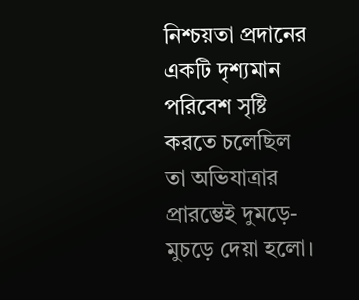নিশ্চয়তা প্রদানের একটি দৃশ্যমান পরিবেশ সৃষ্টি করতে চলেছিল তা অভিযাত্রার প্রারম্ভেই দুমড়ে-মুচড়ে দেয়া হলো।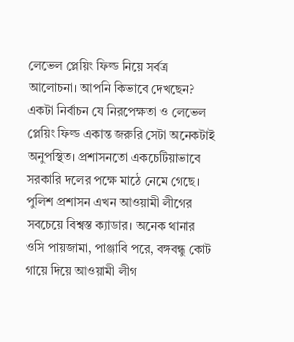লেভেল প্লেয়িং ফিল্ড নিয়ে সর্বত্র আলোচনা। আপনি কিভাবে দেখছেন?
একটা নির্বাচন যে নিরপেক্ষতা ও লেভেল প্লেয়িং ফিল্ড একান্ত জরুরি সেটা অনেকটাই অনুপস্থিত। প্রশাসনতো একচেটিয়াভাবে সরকারি দলের পক্ষে মাঠে নেমে গেছে। পুলিশ প্রশাসন এখন আওয়ামী লীগের সবচেয়ে বিশ্বস্ত ক্যাডার। অনেক থানার ওসি পায়জামা, পাঞ্জাবি পরে, বঙ্গবন্ধু কোট গায়ে দিয়ে আওয়ামী লীগ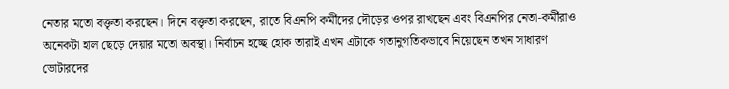নেতার মতো বক্তৃতা করছেন। দিনে বক্তৃতা করছেন, রাতে বিএনপি কর্মীদের দৌড়ের ওপর রাখছেন এবং বিএনপির নেতা-কর্মীরাও অনেকটা হাল ছেড়ে দেয়ার মতো অবস্থা। নির্বাচন হচ্ছে হোক তারাই এখন এটাকে গতানুগতিকভাবে নিয়েছেন তখন সাধারণ ভোটারদের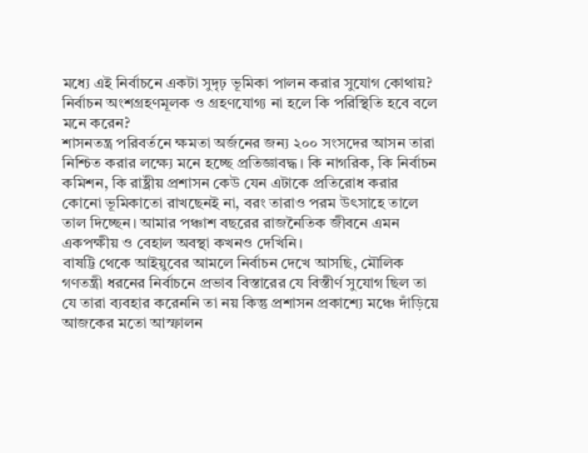মধ্যে এই নির্বাচনে একটা সুদৃঢ় ভূমিকা পালন করার সুযোগ কোথায়?
নির্বাচন অংশগ্রহণমূলক ও গ্রহণযোগ্য না হলে কি পরিস্থিতি হবে বলে মনে করেন?
শাসনতন্ত্র পরিবর্তনে ক্ষমতা অর্জনের জন্য ২০০ সংসদের আসন তারা নিশ্চিত করার লক্ষ্যে মনে হচ্ছে প্রতিজ্ঞাবদ্ধ। কি নাগরিক, কি নির্বাচন কমিশন, কি রাষ্ট্রীয় প্রশাসন কেউ যেন এটাকে প্রতিরোধ করার কোনো ভূমিকাতো রাখছেনই না, বরং তারাও পরম উৎসাহে তালে তাল দিচ্ছেন। আমার পঞ্চাশ বছরের রাজনৈতিক জীবনে এমন একপক্ষীয় ও বেহাল অবস্থা কখনও দেখিনি।
বাষট্টি থেকে আইয়ুবের আমলে নির্বাচন দেখে আসছি, মৌলিক গণতন্ত্রী ধরনের নির্বাচনে প্রভাব বিস্তারের যে বিস্তীর্ণ সুযোগ ছিল তা যে তারা ব্যবহার করেননি তা নয় কিন্তু প্রশাসন প্রকাশ্যে মঞ্চে দাঁড়িয়ে আজকের মতো আস্ফালন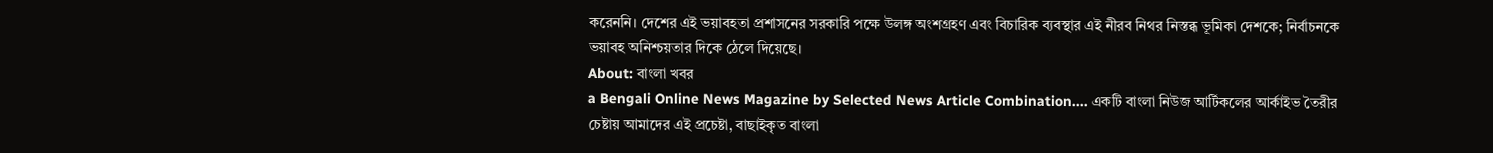করেননি। দেশের এই ভয়াবহতা প্রশাসনের সরকারি পক্ষে উলঙ্গ অংশগ্রহণ এবং বিচারিক ব্যবস্থার এই নীরব নিথর নিস্তব্ধ ভূমিকা দেশকে; নির্বাচনকে ভয়াবহ অনিশ্চয়তার দিকে ঠেলে দিয়েছে।
About: বাংলা খবর
a Bengali Online News Magazine by Selected News Article Combination.... একটি বাংলা নিউজ আর্টিকলের আর্কাইভ তৈরীর চেষ্টায় আমাদের এই প্রচেষ্টা, বাছাইকৃত বাংলা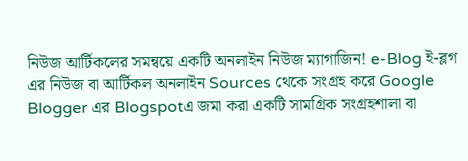নিউজ আর্টিকলের সমন্বয়ে একটি অনলাইন নিউজ ম্যাগাজিন! e-Blog ই-ব্লগ এর নিউজ বা আর্টিকল অনলাইন Sources থেকে সংগ্রহ করে Google Blogger এর Blogspotএ জমা করা একটি সামগ্রিক সংগ্রহশালা বা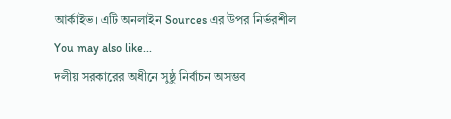আর্কাইভ। এটি অনলাইন Sources এর উপর নির্ভরশীল
You may also like...
দলীয় সরকারের অধীনে সুষ্ঠু নির্বাচন অসম্ভব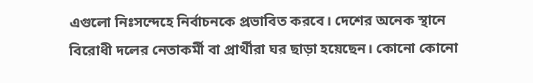এগুলো নিঃসন্দেহে নির্বাচনকে প্রভাবিত করবে। দেশের অনেক স্থানে বিরোধী দলের নেতাকর্মী বা প্রার্থীরা ঘর ছাড়া হয়েছেন। কোনো কোনো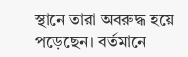স্থানে তারা অবরুদ্ধ হয়ে পড়েছেন। বর্তমানে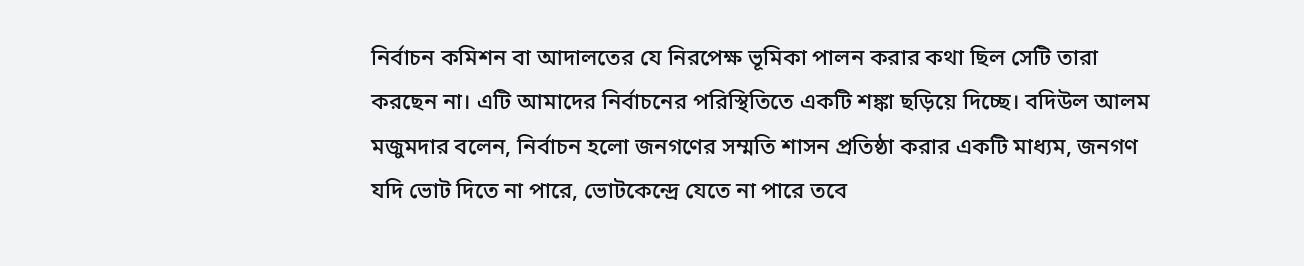নির্বাচন কমিশন বা আদালতের যে নিরপেক্ষ ভূমিকা পালন করার কথা ছিল সেটি তারা করছেন না। এটি আমাদের নির্বাচনের পরিস্থিতিতে একটি শঙ্কা ছড়িয়ে দিচ্ছে। বদিউল আলম মজুমদার বলেন, নির্বাচন হলো জনগণের সম্মতি শাসন প্রতিষ্ঠা করার একটি মাধ্যম, জনগণ যদি ভোট দিতে না পারে, ভোটকেন্দ্রে যেতে না পারে তবে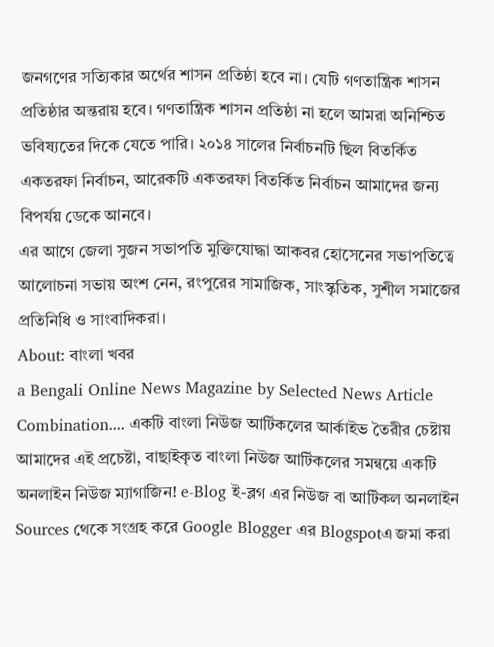জনগণের সত্যিকার অর্থের শাসন প্রতিষ্ঠা হবে না। যেটি গণতান্ত্রিক শাসন প্রতিষ্ঠার অন্তরায় হবে। গণতান্ত্রিক শাসন প্রতিষ্ঠা না হলে আমরা অনিশ্চিত ভবিষ্যতের দিকে যেতে পারি। ২০১৪ সালের নির্বাচনটি ছিল বিতর্কিত একতরফা নির্বাচন, আরেকটি একতরফা বিতর্কিত নির্বাচন আমাদের জন্য বিপর্যয় ডেকে আনবে।
এর আগে জেলা সুজন সভাপতি মুক্তিযোদ্ধা আকবর হোসেনের সভাপতিত্বে আলোচনা সভায় অংশ নেন, রংপুরের সামাজিক, সাংস্কৃতিক, সুশীল সমাজের প্রতিনিধি ও সাংবাদিকরা।
About: বাংলা খবর
a Bengali Online News Magazine by Selected News Article Combination.... একটি বাংলা নিউজ আর্টিকলের আর্কাইভ তৈরীর চেষ্টায় আমাদের এই প্রচেষ্টা, বাছাইকৃত বাংলা নিউজ আর্টিকলের সমন্বয়ে একটি অনলাইন নিউজ ম্যাগাজিন! e-Blog ই-ব্লগ এর নিউজ বা আর্টিকল অনলাইন Sources থেকে সংগ্রহ করে Google Blogger এর Blogspotএ জমা করা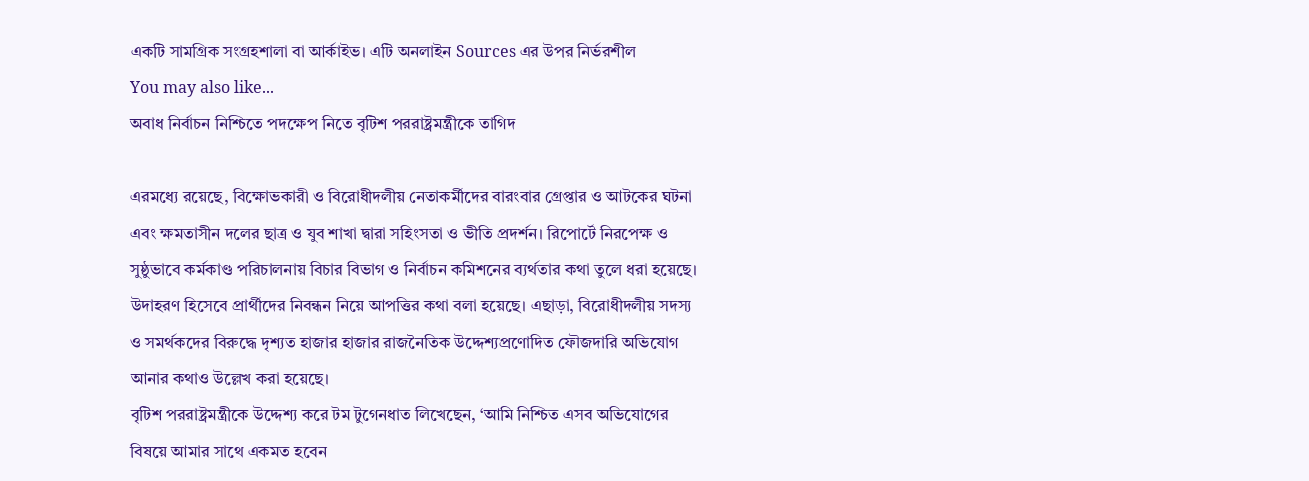একটি সামগ্রিক সংগ্রহশালা বা আর্কাইভ। এটি অনলাইন Sources এর উপর নির্ভরশীল
You may also like...
অবাধ নির্বাচন নিশ্চিতে পদক্ষেপ নিতে বৃটিশ পররাষ্ট্রমন্ত্রীকে তাগিদ

এরমধ্যে রয়েছে, বিক্ষোভকারী ও বিরোধীদলীয় নেতাকর্মীদের বারংবার গ্রেপ্তার ও আটকের ঘটনা এবং ক্ষমতাসীন দলের ছাত্র ও যুব শাখা দ্বারা সহিংসতা ও ভীতি প্রদর্শন। রিপোর্টে নিরপেক্ষ ও সুষ্ঠুভাবে কর্মকাণ্ড পরিচালনায় বিচার বিভাগ ও নির্বাচন কমিশনের ব্যর্থতার কথা তুলে ধরা হয়েছে। উদাহরণ হিসেবে প্রার্থীদের নিবন্ধন নিয়ে আপত্তির কথা বলা হয়েছে। এছাড়া, বিরোধীদলীয় সদস্য ও সমর্থকদের বিরুদ্ধে দৃশ্যত হাজার হাজার রাজনৈতিক উদ্দেশ্যপ্রণোদিত ফৌজদারি অভিযোগ আনার কথাও উল্লেখ করা হয়েছে।
বৃটিশ পররাষ্ট্রমন্ত্রীকে উদ্দেশ্য করে টম টুগেনধাত লিখেছেন, ‘আমি নিশ্চিত এসব অভিযোগের বিষয়ে আমার সাথে একমত হবেন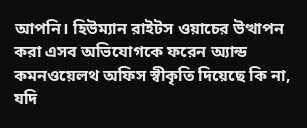আপনি। হিউম্যান রাইটস ওয়াচের উত্থাপন করা এসব অভিযোগকে ফরেন অ্যান্ড কমনওয়েলথ অফিস স্বীকৃতি দিয়েছে কি না, যদি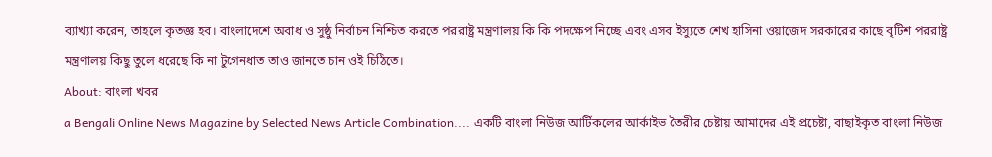ব্যাখ্যা করেন, তাহলে কৃতজ্ঞ হব। বাংলাদেশে অবাধ ও সুষ্ঠু নির্বাচন নিশ্চিত করতে পররাষ্ট্র মন্ত্রণালয় কি কি পদক্ষেপ নিচ্ছে এবং এসব ইস্যুতে শেখ হাসিনা ওয়াজেদ সরকারের কাছে বৃটিশ পররাষ্ট্র মন্ত্রণালয় কিছু তুলে ধরেছে কি না টুগেনধাত তাও জানতে চান ওই চিঠিতে।
About: বাংলা খবর
a Bengali Online News Magazine by Selected News Article Combination.... একটি বাংলা নিউজ আর্টিকলের আর্কাইভ তৈরীর চেষ্টায় আমাদের এই প্রচেষ্টা, বাছাইকৃত বাংলা নিউজ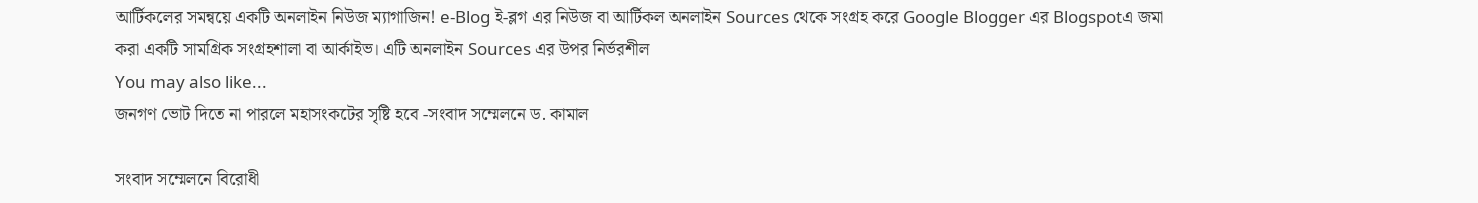আর্টিকলের সমন্বয়ে একটি অনলাইন নিউজ ম্যাগাজিন! e-Blog ই-ব্লগ এর নিউজ বা আর্টিকল অনলাইন Sources থেকে সংগ্রহ করে Google Blogger এর Blogspotএ জমা করা একটি সামগ্রিক সংগ্রহশালা বা আর্কাইভ। এটি অনলাইন Sources এর উপর নির্ভরশীল
You may also like...
জনগণ ভোট দিতে না পারলে মহাসংকটের সৃষ্টি হবে -সংবাদ সম্মেলনে ড. কামাল

সংবাদ সম্মেলনে বিরোধী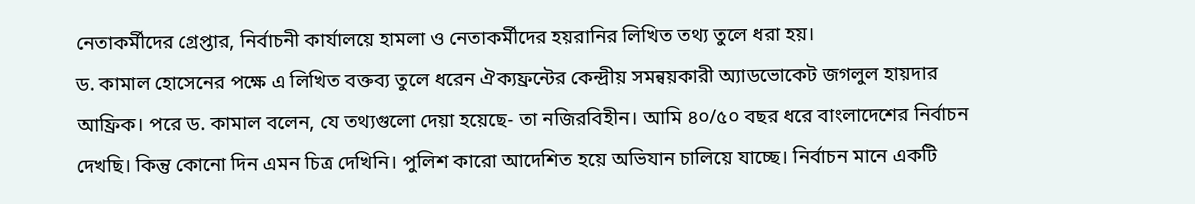নেতাকর্মীদের গ্রেপ্তার, নির্বাচনী কার্যালয়ে হামলা ও নেতাকর্মীদের হয়রানির লিখিত তথ্য তুলে ধরা হয়।
ড. কামাল হোসেনের পক্ষে এ লিখিত বক্তব্য তুলে ধরেন ঐক্যফ্রন্টের কেন্দ্রীয় সমন্বয়কারী অ্যাডভোকেট জগলুল হায়দার আফ্রিক। পরে ড. কামাল বলেন, যে তথ্যগুলো দেয়া হয়েছে- তা নজিরবিহীন। আমি ৪০/৫০ বছর ধরে বাংলাদেশের নির্বাচন দেখছি। কিন্তু কোনো দিন এমন চিত্র দেখিনি। পুলিশ কারো আদেশিত হয়ে অভিযান চালিয়ে যাচ্ছে। নির্বাচন মানে একটি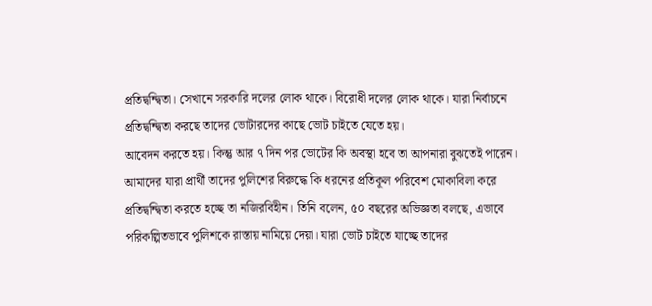প্রতিদ্বন্দ্বিতা। সেখানে সরকারি দলের লোক থাকে। বিরোধী দলের লোক থাকে। যারা নির্বাচনে প্রতিদ্বন্দ্বিতা করছে তাদের ভোটারদের কাছে ভোট চাইতে যেতে হয়।
আবেদন করতে হয়। কিন্তু আর ৭ দিন পর ভোটের কি অবস্থা হবে তা আপনারা বুঝতেই পারেন। আমাদের যারা প্রার্থী তাদের পুলিশের বিরুদ্ধে কি ধরনের প্রতিকূল পরিবেশ মোকাবিলা করে প্রতিদ্বন্দ্বিতা করতে হচ্ছে তা নজিরবিহীন। তিনি বলেন, ৫০ বছরের অভিজ্ঞতা বলছে, এভাবে পরিকল্পিতভাবে পুলিশকে রাস্তায় নামিয়ে দেয়া। যারা ভোট চাইতে যাচ্ছে তাদের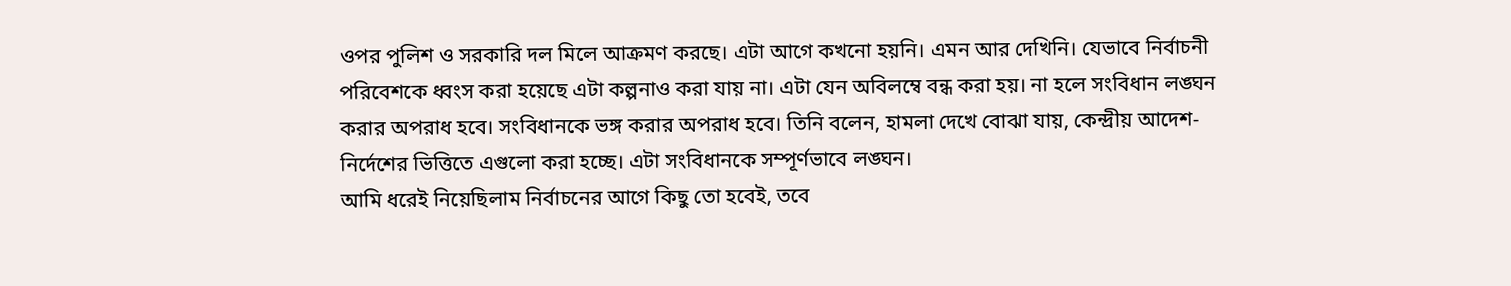ওপর পুলিশ ও সরকারি দল মিলে আক্রমণ করছে। এটা আগে কখনো হয়নি। এমন আর দেখিনি। যেভাবে নির্বাচনী পরিবেশকে ধ্বংস করা হয়েছে এটা কল্পনাও করা যায় না। এটা যেন অবিলম্বে বন্ধ করা হয়। না হলে সংবিধান লঙ্ঘন করার অপরাধ হবে। সংবিধানকে ভঙ্গ করার অপরাধ হবে। তিনি বলেন, হামলা দেখে বোঝা যায়, কেন্দ্রীয় আদেশ-নির্দেশের ভিত্তিতে এগুলো করা হচ্ছে। এটা সংবিধানকে সম্পূর্ণভাবে লঙ্ঘন।
আমি ধরেই নিয়েছিলাম নির্বাচনের আগে কিছু তো হবেই, তবে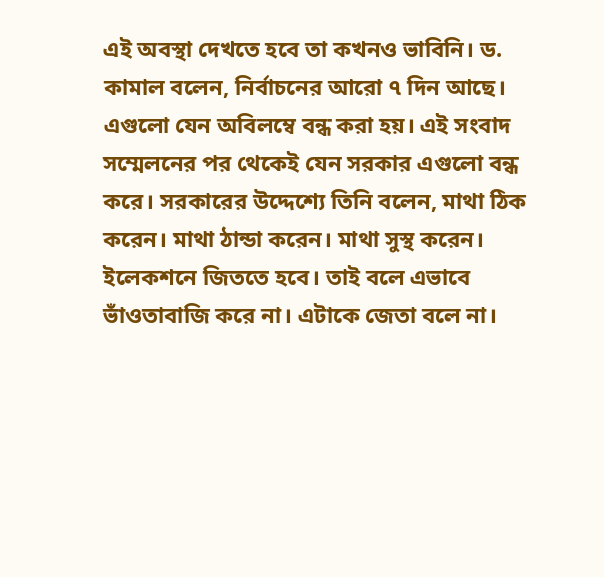এই অবস্থা দেখতে হবে তা কখনও ভাবিনি। ড. কামাল বলেন, নির্বাচনের আরো ৭ দিন আছে। এগুলো যেন অবিলম্বে বন্ধ করা হয়। এই সংবাদ সম্মেলনের পর থেকেই যেন সরকার এগুলো বন্ধ করে। সরকারের উদ্দেশ্যে তিনি বলেন, মাথা ঠিক করেন। মাথা ঠান্ডা করেন। মাথা সুস্থ করেন। ইলেকশনে জিততে হবে। তাই বলে এভাবে ভাঁওতাবাজি করে না। এটাকে জেতা বলে না।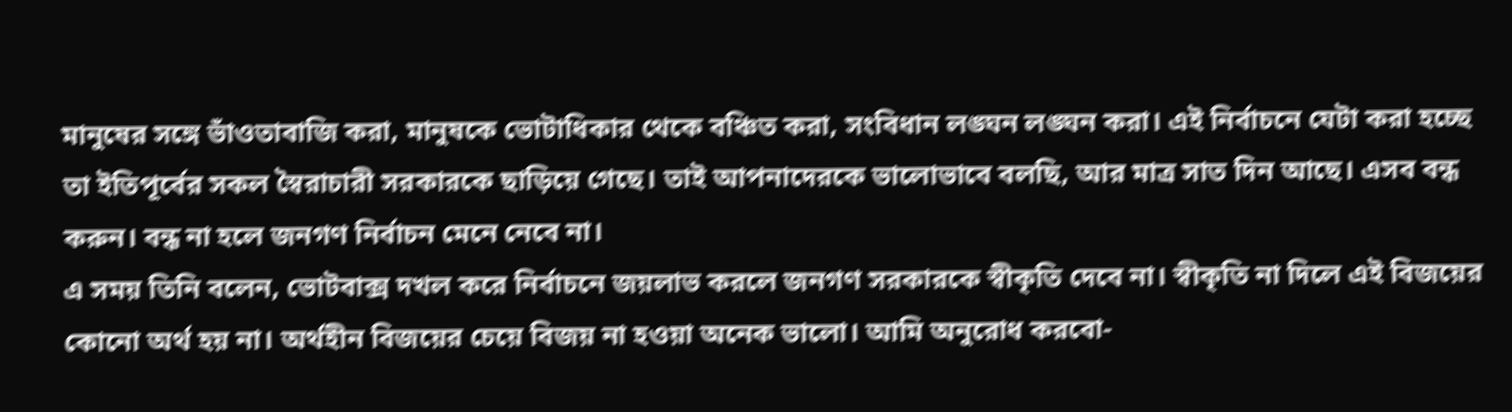মানুষের সঙ্গে ভাঁওতাবাজি করা, মানুষকে ভোটাধিকার থেকে বঞ্চিত করা, সংবিধান লঙ্ঘন লঙ্ঘন করা। এই নির্বাচনে যেটা করা হচ্ছে তা ইতিপূর্বের সকল স্বৈরাচারী সরকারকে ছাড়িয়ে গেছে। তাই আপনাদেরকে ভালোভাবে বলছি, আর মাত্র সাত দিন আছে। এসব বন্ধ করুন। বন্ধ না হলে জনগণ নির্বাচন মেনে নেবে না।
এ সময় তিনি বলেন, ভোটবাক্স দখল করে নির্বাচনে জয়লাভ করলে জনগণ সরকারকে স্বীকৃতি দেবে না। স্বীকৃতি না দিলে এই বিজয়ের কোনো অর্থ হয় না। অর্থহীন বিজয়ের চেয়ে বিজয় না হওয়া অনেক ভালো। আমি অনুরোধ করবো-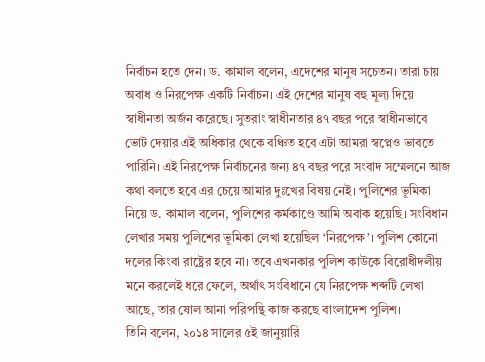নির্বাচন হতে দেন। ড. কামাল বলেন, এদেশের মানুষ সচেতন। তারা চায় অবাধ ও নিরপেক্ষ একটি নির্বাচন। এই দেশের মানুষ বহু মূল্য দিয়ে স্বাধীনতা অর্জন করেছে। সুতরাং স্বাধীনতার ৪৭ বছর পরে স্বাধীনভাবে ভোট দেয়ার এই অধিকার থেকে বঞ্চিত হবে এটা আমরা স্বপ্নেও ভাবতে পারিনি। এই নিরপেক্ষ নির্বাচনের জন্য ৪৭ বছর পরে সংবাদ সম্মেলনে আজ কথা বলতে হবে এর চেয়ে আমার দুঃখের বিষয় নেই। পুলিশের ভূমিকা নিয়ে ড. কামাল বলেন, পুলিশের কর্মকাণ্ডে আমি অবাক হয়েছি। সংবিধান লেখার সময় পুলিশের ভূমিকা লেখা হয়েছিল ‘নিরপেক্ষ’। পুলিশ কোনো দলের কিংবা রাষ্ট্রের হবে না। তবে এখনকার পুলিশ কাউকে বিরোধীদলীয় মনে করলেই ধরে ফেলে, অর্থাৎ সংবিধানে যে নিরপেক্ষ শব্দটি লেখা আছে, তার ষোল আনা পরিপন্থি কাজ করছে বাংলাদেশ পুলিশ।
তিনি বলেন, ২০১৪ সালের ৫ই জানুয়ারি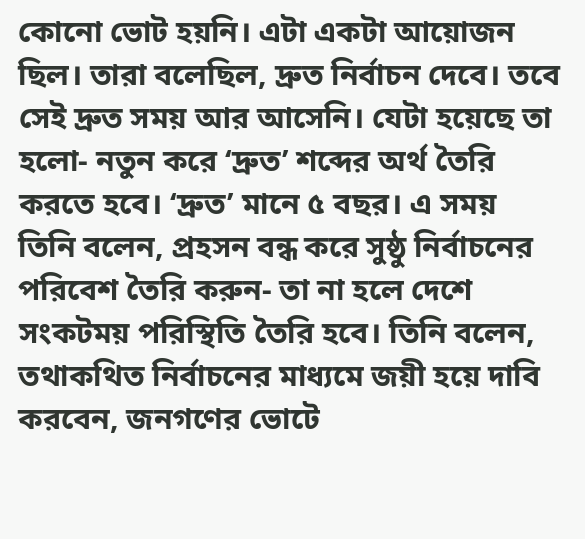কোনো ভোট হয়নি। এটা একটা আয়োজন ছিল। তারা বলেছিল, দ্রুত নির্বাচন দেবে। তবে সেই দ্রুত সময় আর আসেনি। যেটা হয়েছে তা হলো- নতুন করে ‘দ্রুত’ শব্দের অর্থ তৈরি করতে হবে। ‘দ্রুত’ মানে ৫ বছর। এ সময় তিনি বলেন, প্রহসন বন্ধ করে সুষ্ঠু নির্বাচনের পরিবেশ তৈরি করুন- তা না হলে দেশে সংকটময় পরিস্থিতি তৈরি হবে। তিনি বলেন, তথাকথিত নির্বাচনের মাধ্যমে জয়ী হয়ে দাবি করবেন, জনগণের ভোটে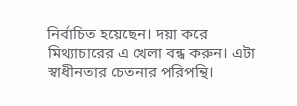নির্বাচিত হয়েছেন। দয়া করে মিথ্যাচারের এ খেলা বন্ধ করুন। এটা স্বাধীনতার চেতনার পরিপন্থি।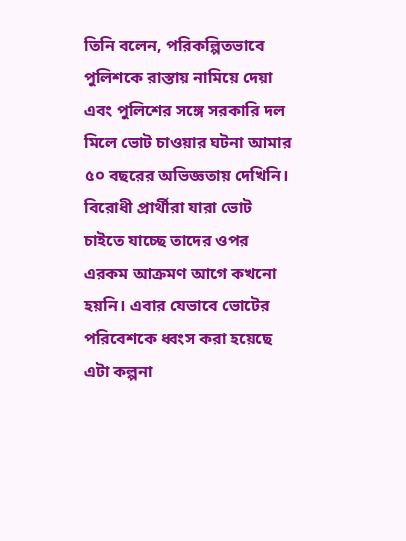তিনি বলেন, পরিকল্পিতভাবে পুলিশকে রাস্তায় নামিয়ে দেয়া এবং পুলিশের সঙ্গে সরকারি দল মিলে ভোট চাওয়ার ঘটনা আমার ৫০ বছরের অভিজ্ঞতায় দেখিনি। বিরোধী প্রার্থীরা যারা ভোট চাইতে যাচ্ছে তাদের ওপর এরকম আক্রমণ আগে কখনো হয়নি। এবার যেভাবে ভোটের পরিবেশকে ধ্বংস করা হয়েছে এটা কল্পনা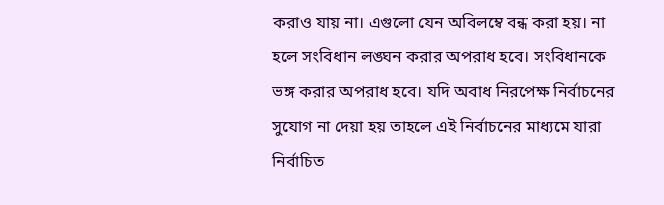করাও যায় না। এগুলো যেন অবিলম্বে বন্ধ করা হয়। না হলে সংবিধান লঙ্ঘন করার অপরাধ হবে। সংবিধানকে ভঙ্গ করার অপরাধ হবে। যদি অবাধ নিরপেক্ষ নির্বাচনের সুযোগ না দেয়া হয় তাহলে এই নির্বাচনের মাধ্যমে যারা নির্বাচিত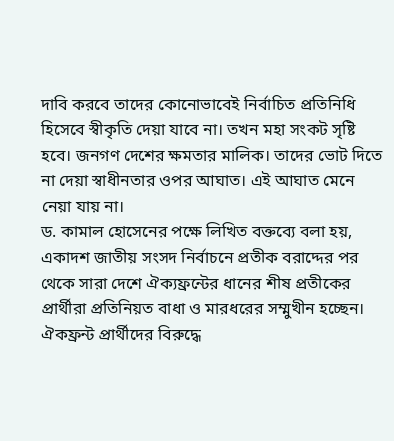দাবি করবে তাদের কোনোভাবেই নির্বাচিত প্রতিনিধি হিসেবে স্বীকৃতি দেয়া যাবে না। তখন মহা সংকট সৃষ্টি হবে। জনগণ দেশের ক্ষমতার মালিক। তাদের ভোট দিতে না দেয়া স্বাধীনতার ওপর আঘাত। এই আঘাত মেনে নেয়া যায় না।
ড. কামাল হোসেনের পক্ষে লিখিত বক্তব্যে বলা হয়, একাদশ জাতীয় সংসদ নির্বাচনে প্রতীক বরাদ্দের পর থেকে সারা দেশে ঐক্যফ্রন্টের ধানের শীষ প্রতীকের প্রার্থীরা প্রতিনিয়ত বাধা ও মারধরের সম্মুখীন হচ্ছেন। ঐকফ্রন্ট প্রার্থীদের বিরুদ্ধে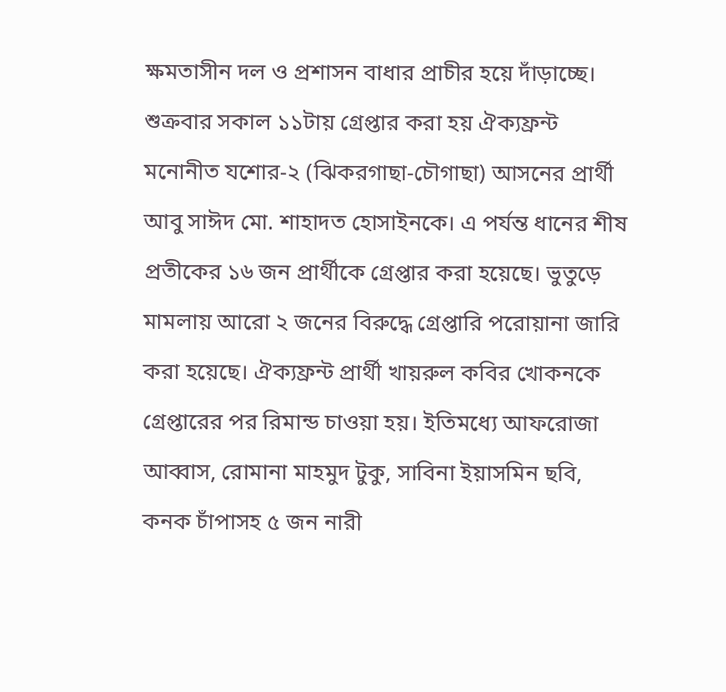ক্ষমতাসীন দল ও প্রশাসন বাধার প্রাচীর হয়ে দাঁড়াচ্ছে। শুক্রবার সকাল ১১টায় গ্রেপ্তার করা হয় ঐক্যফ্রন্ট মনোনীত যশোর-২ (ঝিকরগাছা-চৌগাছা) আসনের প্রার্থী আবু সাঈদ মো. শাহাদত হোসাইনকে। এ পর্যন্ত ধানের শীষ প্রতীকের ১৬ জন প্রার্থীকে গ্রেপ্তার করা হয়েছে। ভুতুড়ে মামলায় আরো ২ জনের বিরুদ্ধে গ্রেপ্তারি পরোয়ানা জারি করা হয়েছে। ঐক্যফ্রন্ট প্রার্থী খায়রুল কবির খোকনকে গ্রেপ্তারের পর রিমান্ড চাওয়া হয়। ইতিমধ্যে আফরোজা আব্বাস, রোমানা মাহমুদ টুকু, সাবিনা ইয়াসমিন ছবি, কনক চাঁপাসহ ৫ জন নারী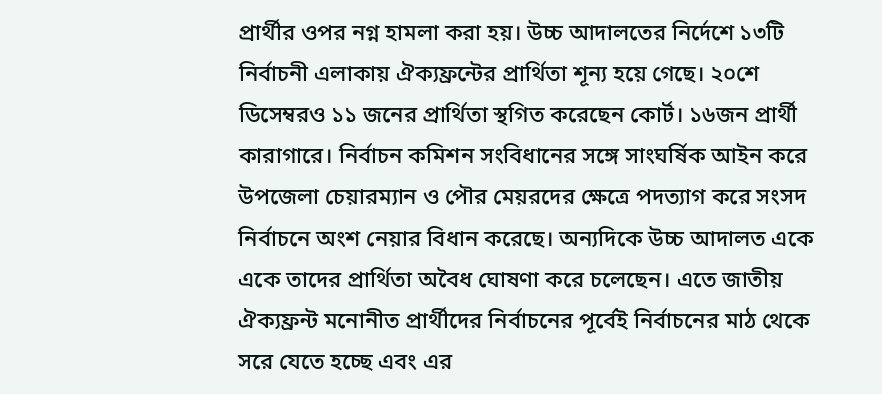প্রার্থীর ওপর নগ্ন হামলা করা হয়। উচ্চ আদালতের নির্দেশে ১৩টি নির্বাচনী এলাকায় ঐক্যফ্রন্টের প্রার্থিতা শূন্য হয়ে গেছে। ২০শে ডিসেম্বরও ১১ জনের প্রার্থিতা স্থগিত করেছেন কোর্ট। ১৬জন প্রার্থী কারাগারে। নির্বাচন কমিশন সংবিধানের সঙ্গে সাংঘর্ষিক আইন করে উপজেলা চেয়ারম্যান ও পৌর মেয়রদের ক্ষেত্রে পদত্যাগ করে সংসদ নির্বাচনে অংশ নেয়ার বিধান করেছে। অন্যদিকে উচ্চ আদালত একে একে তাদের প্রার্থিতা অবৈধ ঘোষণা করে চলেছেন। এতে জাতীয় ঐক্যফ্রন্ট মনোনীত প্রার্থীদের নির্বাচনের পূর্বেই নির্বাচনের মাঠ থেকে সরে যেতে হচ্ছে এবং এর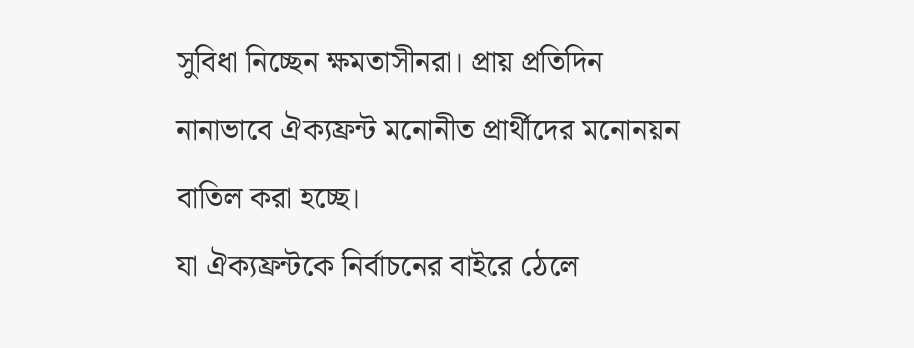সুবিধা নিচ্ছেন ক্ষমতাসীনরা। প্রায় প্রতিদিন নানাভাবে ঐক্যফ্রন্ট মনোনীত প্রার্থীদের মনোনয়ন বাতিল করা হচ্ছে।
যা ঐক্যফ্রন্টকে নির্বাচনের বাইরে ঠেলে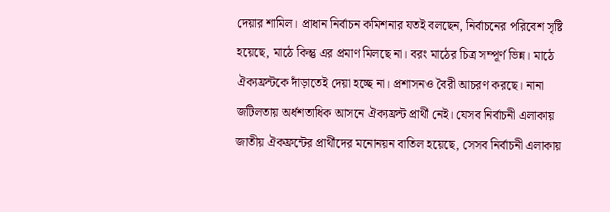দেয়ার শামিল। প্রাধান নির্বাচন কমিশনার যতই বলছেন, নির্বাচনের পরিবেশ সৃষ্টি হয়েছে, মাঠে কিন্তু এর প্রমাণ মিলছে না। বরং মাঠের চিত্র সম্পূর্ণ ভিন্ন। মাঠে ঐক্যফ্রন্টকে দাঁড়াতেই দেয়া হচ্ছে না। প্রশাসনও বৈরী আচরণ করছে। নানা জটিলতায় অর্ধশতাধিক আসনে ঐক্যফ্রন্ট প্রার্থী নেই। যেসব নির্বাচনী এলাকায় জাতীয় ঐকফ্রন্টের প্রার্থীদের মনোনয়ন বাতিল হয়েছে, সেসব নির্বাচনী এলাকায়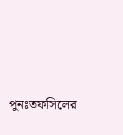পুনঃতফসিলের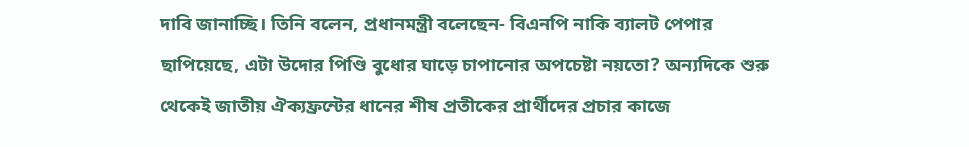দাবি জানাচ্ছি। তিনি বলেন, প্রধানমন্ত্রী বলেছেন- বিএনপি নাকি ব্যালট পেপার ছাপিয়েছে, এটা উদোর পিণ্ডি বুধোর ঘাড়ে চাপানোর অপচেষ্টা নয়তো? অন্যদিকে শুরু থেকেই জাতীয় ঐক্যফ্রন্টের ধানের শীষ প্রতীকের প্রার্থীদের প্রচার কাজে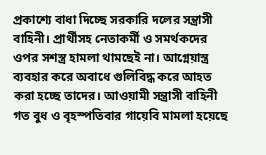প্রকাশ্যে বাধা দিচ্ছে সরকারি দলের সন্ত্রাসী বাহিনী। প্রার্থীসহ নেতাকর্মী ও সমর্থকদের ওপর সশস্ত্র হামলা থামছেই না। আগ্নেয়াস্ত্র ব্যবহার করে অবাধে গুলিবিদ্ধ করে আহত করা হচ্ছে তাদের। আওয়ামী সন্ত্রাসী বাহিনী গত বুধ ও বৃহস্পতিবার গায়েবি মামলা হয়েছে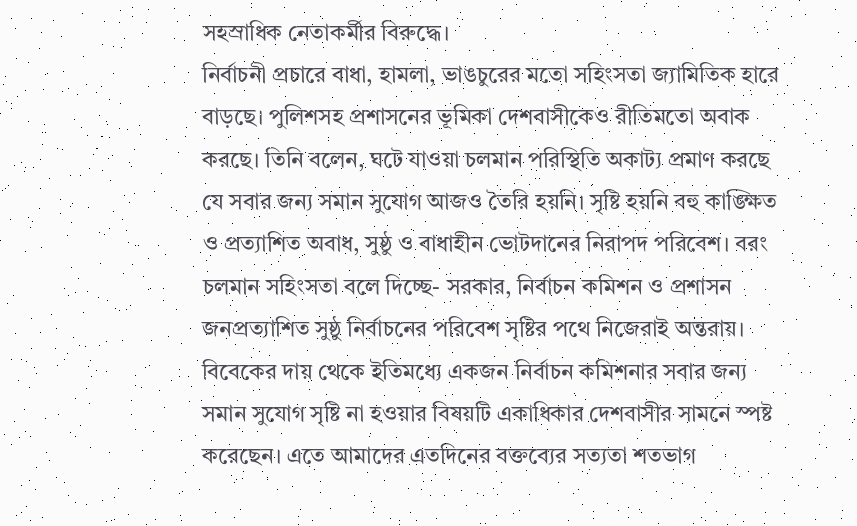সহস্রাধিক নেতাকর্মীর বিরুদ্ধে।
নির্বাচনী প্রচারে বাধা, হামলা, ভাঙচুরের মতো সহিংসতা জ্যামিতিক হারে বাড়ছে। পুলিশসহ প্রশাসনের ভূমিকা দেশবাসীকেও রীতিমতো অবাক করছে। তিনি বলেন, ঘটে যাওয়া চলমান পরিস্থিতি অকাট্য প্রমাণ করছে যে সবার জন্য সমান সুযোগ আজও তৈরি হয়নি। সৃষ্টি হয়নি বহু কাঙ্ক্ষিত ও প্রত্যাশিত অবাধ, সুষ্ঠু ও বাধাহীন ভোটদানের নিরাপদ পরিবেশ। বরং চলমান সহিংসতা বলে দিচ্ছে- সরকার, নির্বাচন কমিশন ও প্রশাসন জনপ্রত্যাশিত সুষ্ঠু নির্বাচনের পরিবেশ সৃষ্টির পথে নিজেরাই অন্তরায়। বিবেকের দায় থেকে ইতিমধ্যে একজন নির্বাচন কমিশনার সবার জন্য সমান সুযোগ সৃষ্টি না হওয়ার বিষয়টি একাধিকার দেশবাসীর সামনে স্পষ্ট করেছেন। এতে আমাদের এতদিনের বক্তব্যের সত্যতা শতভাগ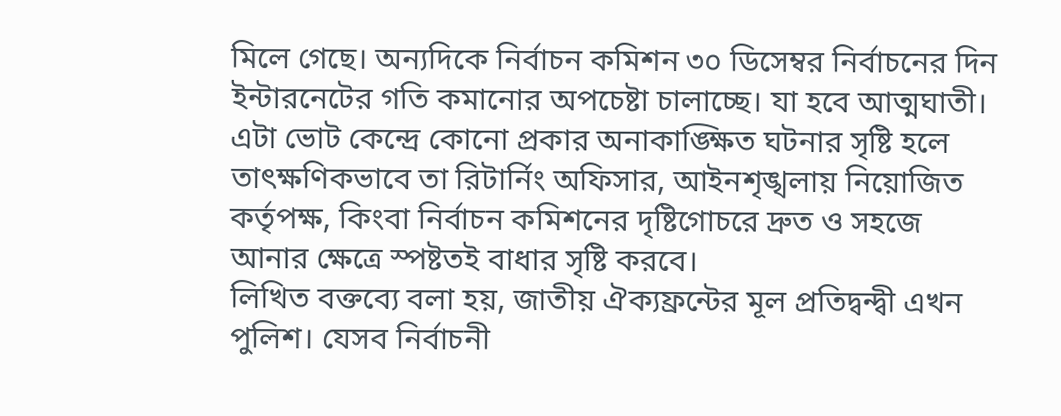মিলে গেছে। অন্যদিকে নির্বাচন কমিশন ৩০ ডিসেম্বর নির্বাচনের দিন ইন্টারনেটের গতি কমানোর অপচেষ্টা চালাচ্ছে। যা হবে আত্মঘাতী। এটা ভোট কেন্দ্রে কোনো প্রকার অনাকাঙ্ক্ষিত ঘটনার সৃষ্টি হলে তাৎক্ষণিকভাবে তা রিটার্নিং অফিসার, আইনশৃঙ্খলায় নিয়োজিত কর্তৃপক্ষ, কিংবা নির্বাচন কমিশনের দৃষ্টিগোচরে দ্রুত ও সহজে আনার ক্ষেত্রে স্পষ্টতই বাধার সৃষ্টি করবে।
লিখিত বক্তব্যে বলা হয়, জাতীয় ঐক্যফ্রন্টের মূল প্রতিদ্বন্দ্বী এখন পুলিশ। যেসব নির্বাচনী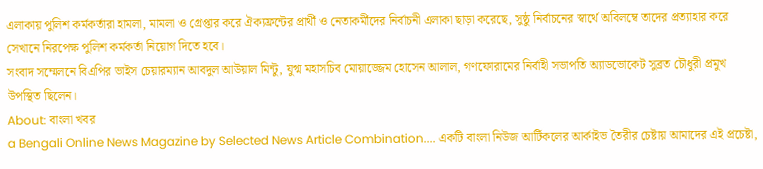এলাকায় পুলিশ কর্মকর্তারা হামলা, মামলা ও গ্রেপ্তার করে ঐক্যফ্রন্টের প্রার্থী ও নেতাকর্মীদের নির্বাচনী এলাকা ছাড়া করেছে, সুষ্ঠু নির্বাচনের স্বার্থে অবিলম্বে তাদের প্রত্যাহার করে সেখানে নিরপেক্ষ পুলিশ কর্মকর্তা নিয়োগ দিতে হবে।
সংবাদ সম্মেলনে বিএপির ভাইস চেয়ারম্যান আবদুল আউয়াল মিন্টু, যুগ্ম মহাসচিব মোয়াজ্জেম হোসেন আলাল, গণফোরামের নির্বাহী সভাপতি অ্যাডভোকেট সুব্রত চৌধুরী প্রমুখ উপস্থিত ছিলেন।
About: বাংলা খবর
a Bengali Online News Magazine by Selected News Article Combination.... একটি বাংলা নিউজ আর্টিকলের আর্কাইভ তৈরীর চেষ্টায় আমাদের এই প্রচেষ্টা,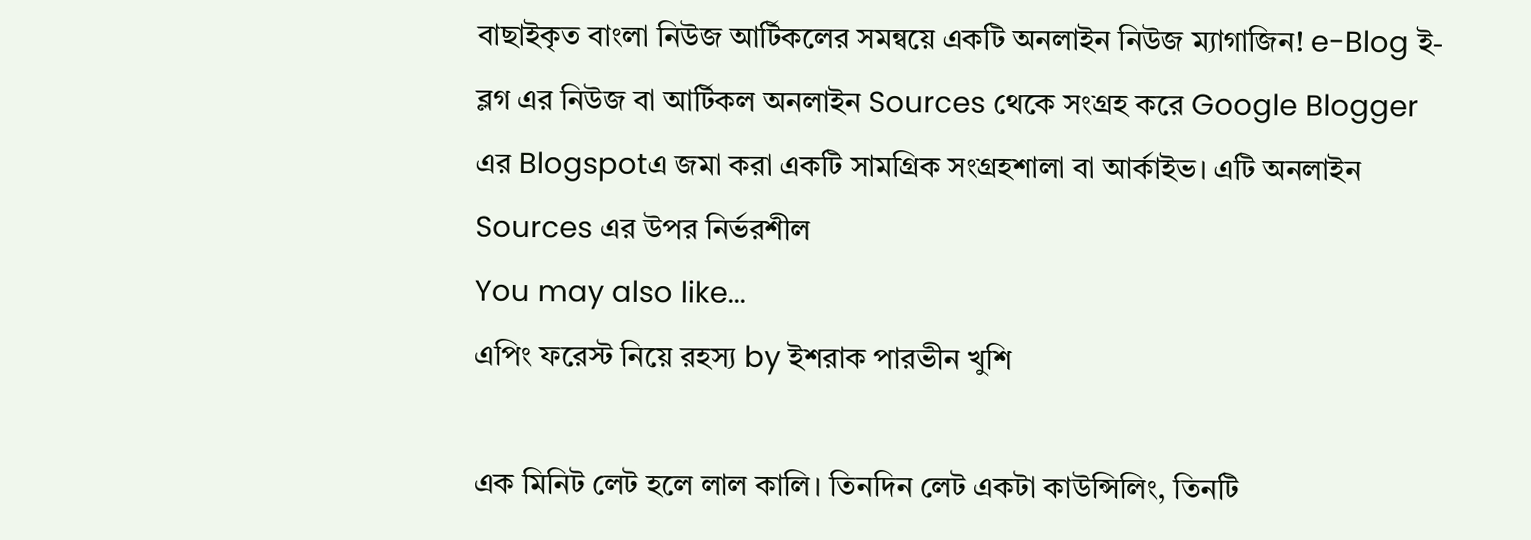বাছাইকৃত বাংলা নিউজ আর্টিকলের সমন্বয়ে একটি অনলাইন নিউজ ম্যাগাজিন! e-Blog ই-ব্লগ এর নিউজ বা আর্টিকল অনলাইন Sources থেকে সংগ্রহ করে Google Blogger এর Blogspotএ জমা করা একটি সামগ্রিক সংগ্রহশালা বা আর্কাইভ। এটি অনলাইন Sources এর উপর নির্ভরশীল
You may also like...
এপিং ফরেস্ট নিয়ে রহস্য by ইশরাক পারভীন খুশি

এক মিনিট লেট হলে লাল কালি। তিনদিন লেট একটা কাউন্সিলিং, তিনটি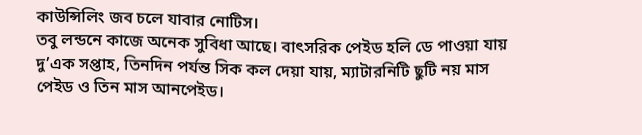কাউন্সিলিং জব চলে যাবার নোটিস।
তবু লন্ডনে কাজে অনেক সুবিধা আছে। বাৎসরিক পেইড হলি ডে পাওয়া যায় দু’এক সপ্তাহ, তিনদিন পর্যন্ত সিক কল দেয়া যায়, ম্যাটারনিটি ছুটি নয় মাস পেইড ও তিন মাস আনপেইড।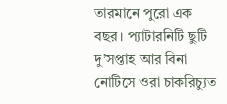তারমানে পুরো এক বছর। প্যাটারনিটি ছুটি দু’সপ্তাহ আর বিনা নোটিসে ওরা চাকরিচ্যুত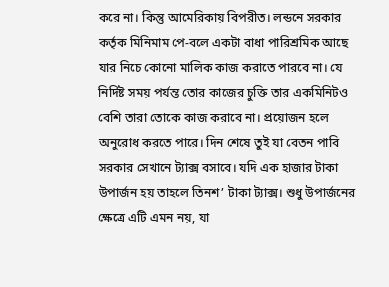করে না। কিন্তু আমেরিকায় বিপরীত। লন্ডনে সরকার কর্তৃক মিনিমাম পে-বলে একটা বাধা পারিশ্রমিক আছে যার নিচে কোনো মালিক কাজ করাতে পারবে না। যে নির্দিষ্ট সময় পর্যন্ত তোর কাজের চুক্তি তার একমিনিটও বেশি তারা তোকে কাজ করাবে না। প্রয়োজন হলে অনুরোধ করতে পারে। দিন শেষে তুই যা বেতন পাবি সরকার সেখানে ট্যাক্স বসাবে। যদি এক হাজার টাকা উপার্জন হয় তাহলে তিনশ’ টাকা ট্যাক্স। শুধু উপার্জনের ক্ষেত্রে এটি এমন নয়, যা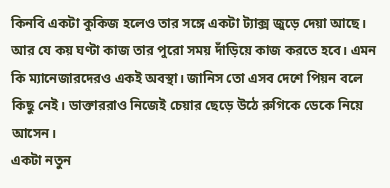কিনবি একটা কুকিজ হলেও তার সঙ্গে একটা ট্যাক্স জুড়ে দেয়া আছে। আর যে কয় ঘণ্টা কাজ তার পুরো সময় দাঁড়িয়ে কাজ করতে হবে। এমন কি ম্যানেজারদেরও একই অবস্থা। জানিস তো এসব দেশে পিয়ন বলে কিছু নেই। ডাক্তাররাও নিজেই চেয়ার ছেড়ে উঠে রুগিকে ডেকে নিয়ে আসেন।
একটা নতুন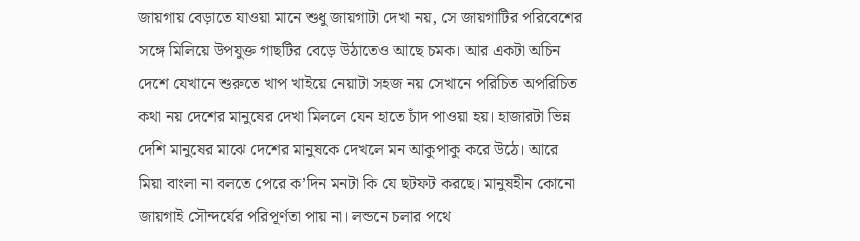জায়গায় বেড়াতে যাওয়া মানে শুধু জায়গাটা দেখা নয়, সে জায়গাটির পরিবেশের সঙ্গে মিলিয়ে উপযুক্ত গাছটির বেড়ে উঠাতেও আছে চমক। আর একটা অচিন দেশে যেখানে শুরুতে খাপ খাইয়ে নেয়াটা সহজ নয় সেখানে পরিচিত অপরিচিত কথা নয় দেশের মানুষের দেখা মিললে যেন হাতে চাঁদ পাওয়া হয়। হাজারটা ভিন্ন দেশি মানুষের মাঝে দেশের মানুষকে দেখলে মন আকুপাকু করে উঠে। আরে মিয়া বাংলা না বলতে পেরে ক’দিন মনটা কি যে ছটফট করছে। মানুষহীন কোনো জায়গাই সৌন্দর্যের পরিপূর্ণতা পায় না। লন্ডনে চলার পথে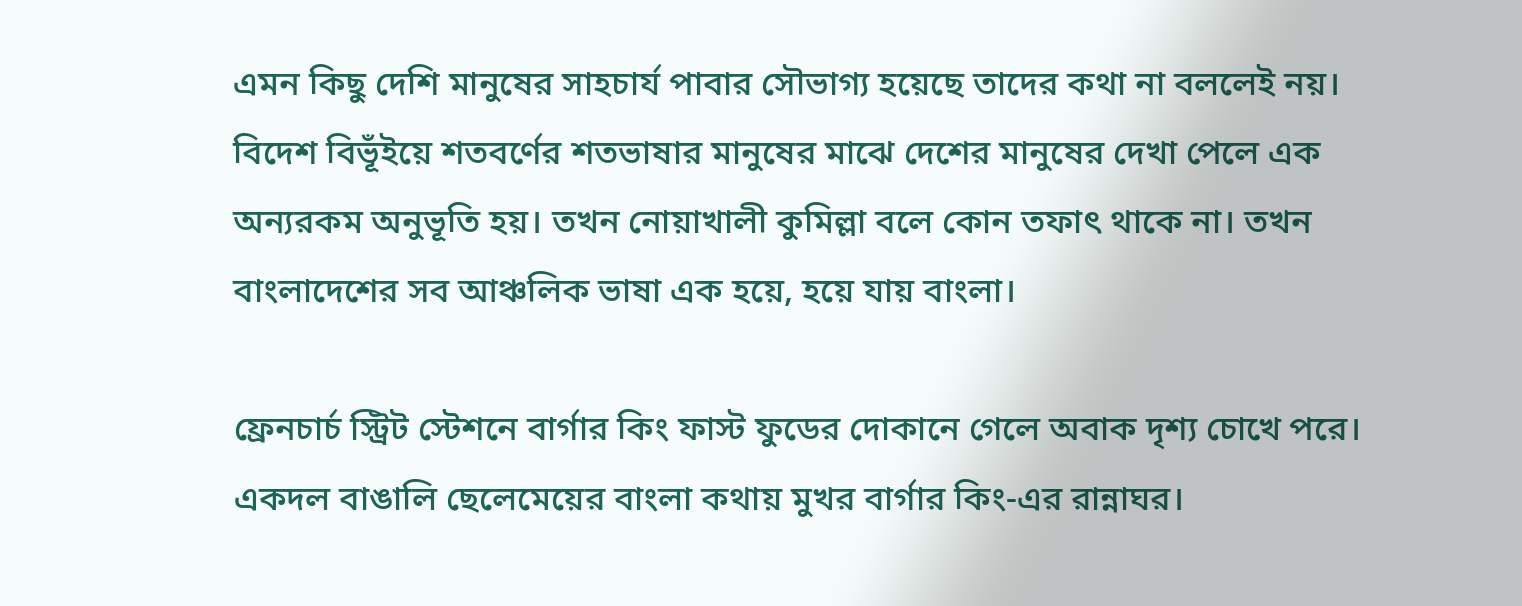এমন কিছু দেশি মানুষের সাহচার্য পাবার সৌভাগ্য হয়েছে তাদের কথা না বললেই নয়। বিদেশ বিভূঁইয়ে শতবর্ণের শতভাষার মানুষের মাঝে দেশের মানুষের দেখা পেলে এক অন্যরকম অনুভূতি হয়। তখন নোয়াখালী কুমিল্লা বলে কোন তফাৎ থাকে না। তখন বাংলাদেশের সব আঞ্চলিক ভাষা এক হয়ে, হয়ে যায় বাংলা।

ফ্রেনচার্চ স্ট্রিট স্টেশনে বার্গার কিং ফাস্ট ফুডের দোকানে গেলে অবাক দৃশ্য চোখে পরে।
একদল বাঙালি ছেলেমেয়ের বাংলা কথায় মুখর বার্গার কিং-এর রান্নাঘর।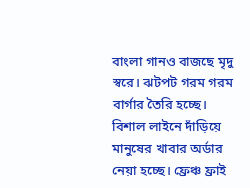বাংলা গানও বাজছে মৃদু স্বরে। ঝটপট গরম গরম বার্গার তৈরি হচ্ছে। বিশাল লাইনে দাঁড়িয়ে মানুষের খাবার অর্ডার নেয়া হচ্ছে। ফ্রেঞ্চ ফ্রাই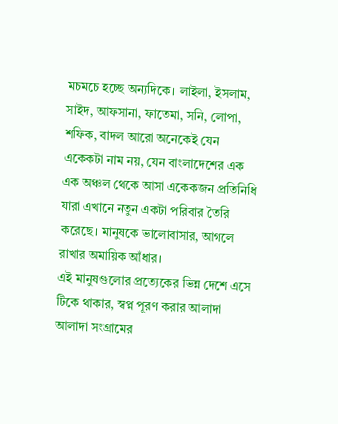মচমচে হচ্ছে অন্যদিকে। লাইলা, ইসলাম, সাইদ, আফসানা, ফাতেমা, সনি, লোপা, শফিক, বাদল আরো অনেকেই যেন একেকটা নাম নয়, যেন বাংলাদেশের এক এক অঞ্চল থেকে আসা একেকজন প্রতিনিধি যারা এখানে নতুন একটা পরিবার তৈরি করেছে। মানুষকে ভালোবাসার, আগলে রাখার অমায়িক আঁধার।
এই মানুষগুলোর প্রত্যেকের ভিন্ন দেশে এসে টিকে থাকার, স্বপ্ন পূরণ করার আলাদা আলাদা সংগ্রামের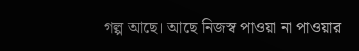গল্প আছে। আছে নিজস্ব পাওয়া না পাওয়ার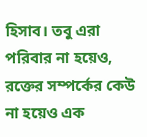হিসাব। তবু এরা পরিবার না হয়েও, রক্তের সম্পর্কের কেউ না হয়েও এক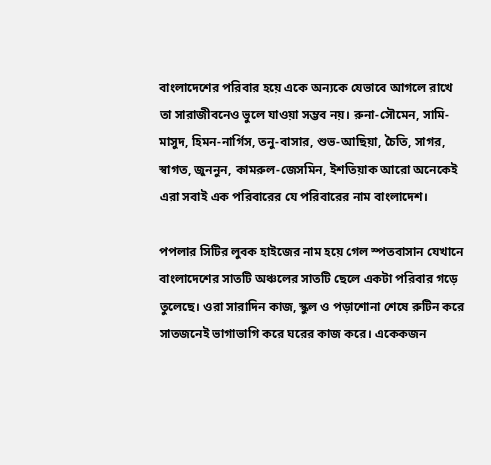বাংলাদেশের পরিবার হয়ে একে অন্যকে যেভাবে আগলে রাখে তা সারাজীবনেও ভুলে যাওয়া সম্ভব নয়। রুনা-সৌমেন, সামি-মাসুদ, হিমন-নার্গিস, তনু-বাসার, শুভ-আছিয়া, চৈতি, সাগর, স্বাগত, জুননুন, কামরুল-জেসমিন, ইশতিয়াক আরো অনেকেই এরা সবাই এক পরিবারের যে পরিবারের নাম বাংলাদেশ।

পপলার সিটির লুবক হাইজের নাম হয়ে গেল স্পতবাসান যেখানে বাংলাদেশের সাতটি অঞ্চলের সাতটি ছেলে একটা পরিবার গড়ে তুলেছে। ওরা সারাদিন কাজ, স্কুল ও পড়াশোনা শেষে রুটিন করে সাতজনেই ভাগাভাগি করে ঘরের কাজ করে। একেকজন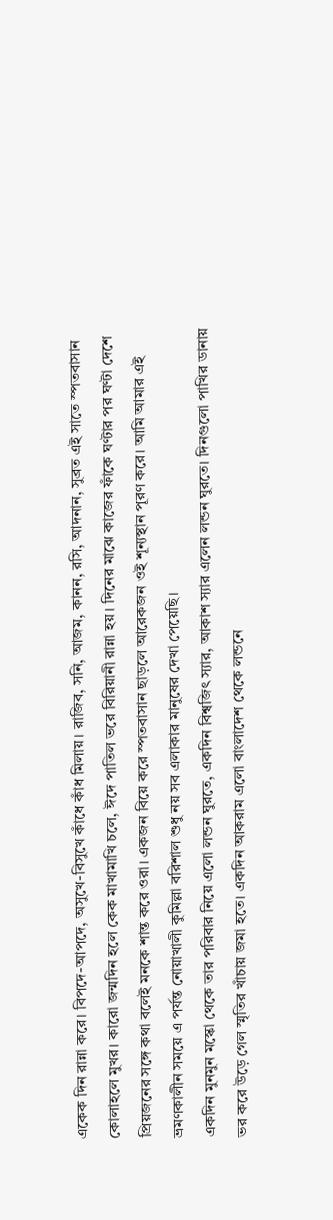একেক দিন রান্না করে। বিপদে-আপদে, অসুখে-বিসুখে কাঁধে কাঁধ মিলায়। রাজিব, সনি, আজম, কানন, রসি, আদনান, সুব্রত এই সাতে স্পতবাসান কোলাহলে মুখর। কারো জন্মদিন হলে কেক মাখামাখি চলে, ঈদে পাতিল ভরে বিরিয়ানী রান্না হয়। দিনের মাঝে কাজের ফাঁকে ঘণ্টার পর ঘণ্টা দেশে প্রিয়জনের সঙ্গে কথা বলেই মনকে শান্ত করে ওরা। একজন বিয়ে করে স্পতবাসান ছাড়লে আরেকজন ওই শূন্যস্থান পূরণ করে। আমি আমার এই ভ্রমণকালীন সময়ে এ পর্যন্ত নোয়াখালী কুমিল্লা বরিশাল শুধু নয় সব এলাকার মানুষের দেখা পেয়েছি।
একদিন মুনমুন মস্কো থেকে তার পরিবার নিয়ে এলো লন্ডন ঘুরতে, একদিন বিশ্বজিৎ স্যার, আকাশ স্যার এলেন লন্ডন ঘুরতে। দিনগুলো পাখির ডানায় ভর করে উড়ে গেল স্মৃতির খাঁচায় জমা হতে। একদিন আকরাম এলো বাংলাদেশ থেকে লন্ডনে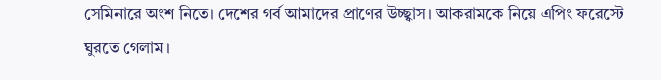সেমিনারে অংশ নিতে। দেশের গর্ব আমাদের প্রাণের উচ্ছ্বাস। আকরামকে নিয়ে এপিং ফরেস্টে ঘুরতে গেলাম।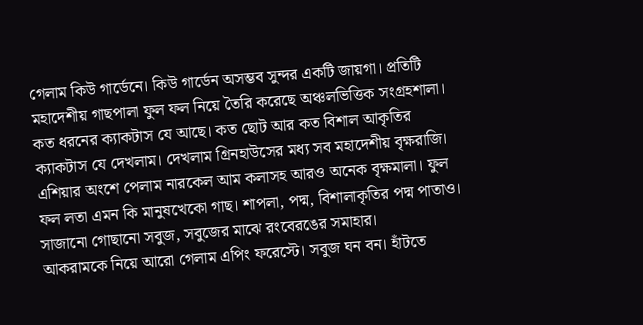গেলাম কিউ গার্ডেনে। কিউ গার্ডেন অসম্ভব সুন্দর একটি জায়গা। প্রতিটি মহাদেশীয় গাছপালা ফুল ফল নিয়ে তৈরি করেছে অঞ্চলভিত্তিক সংগ্রহশালা। কত ধরনের ক্যাকটাস যে আছে। কত ছোট আর কত বিশাল আকৃতির ক্যাকটাস যে দেখলাম। দেখলাম গ্রিনহাউসের মধ্য সব মহাদেশীয় বৃক্ষরাজি। এশিয়ার অংশে পেলাম নারকেল আম কলাসহ আরও অনেক বৃক্ষমালা। ফুল ফল লতা এমন কি মানুষখেকো গাছ। শাপলা, পদ্ম, বিশালাকৃতির পদ্ম পাতাও। সাজানো গোছানো সবুজ, সবুজের মাঝে রংবেরঙের সমাহার।
আকরামকে নিয়ে আরো গেলাম এপিং ফরেস্টে। সবুজ ঘন বন। হাঁটতে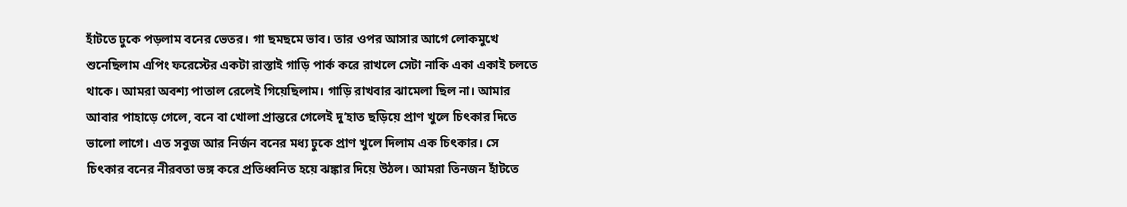হাঁটতে ঢুকে পড়লাম বনের ভেতর। গা ছমছমে ভাব। তার ওপর আসার আগে লোকমুখে শুনেছিলাম এপিং ফরেস্টের একটা রাস্তাই গাড়ি পার্ক করে রাখলে সেটা নাকি একা একাই চলতে থাকে। আমরা অবশ্য পাতাল রেলেই গিয়েছিলাম। গাড়ি রাখবার ঝামেলা ছিল না। আমার আবার পাহাড়ে গেলে, বনে বা খোলা প্রান্তরে গেলেই দু’হাত ছড়িয়ে প্রাণ খুলে চিৎকার দিতে ভালো লাগে। এত সবুজ আর নির্জন বনের মধ্য ঢুকে প্রাণ খুলে দিলাম এক চিৎকার। সে চিৎকার বনের নীরবতা ভঙ্গ করে প্রতিধ্বনিত হয়ে ঝঙ্কার দিয়ে উঠল। আমরা তিনজন হাঁটতে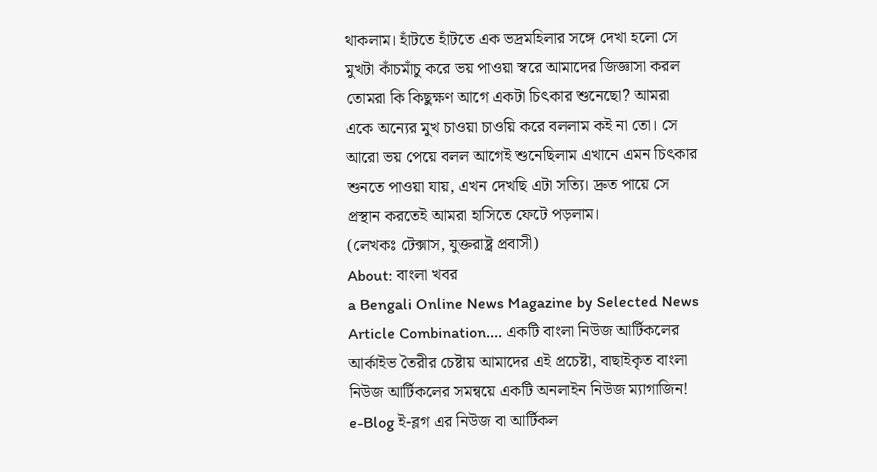থাকলাম। হাঁটতে হাঁটতে এক ভদ্রমহিলার সঙ্গে দেখা হলো সে মুখটা কাঁচমাঁচু করে ভয় পাওয়া স্বরে আমাদের জিজ্ঞাসা করল তোমরা কি কিছুক্ষণ আগে একটা চিৎকার শুনেছো? আমরা একে অন্যের মুখ চাওয়া চাওয়ি করে বললাম কই না তো। সে আরো ভয় পেয়ে বলল আগেই শুনেছিলাম এখানে এমন চিৎকার শুনতে পাওয়া যায়, এখন দেখছি এটা সত্যি। দ্রুত পায়ে সে প্রস্থান করতেই আমরা হাসিতে ফেটে পড়লাম।
(লেখকঃ টেক্সাস, যুক্তরাষ্ট্র প্রবাসী)
About: বাংলা খবর
a Bengali Online News Magazine by Selected News Article Combination.... একটি বাংলা নিউজ আর্টিকলের আর্কাইভ তৈরীর চেষ্টায় আমাদের এই প্রচেষ্টা, বাছাইকৃত বাংলা নিউজ আর্টিকলের সমন্বয়ে একটি অনলাইন নিউজ ম্যাগাজিন! e-Blog ই-ব্লগ এর নিউজ বা আর্টিকল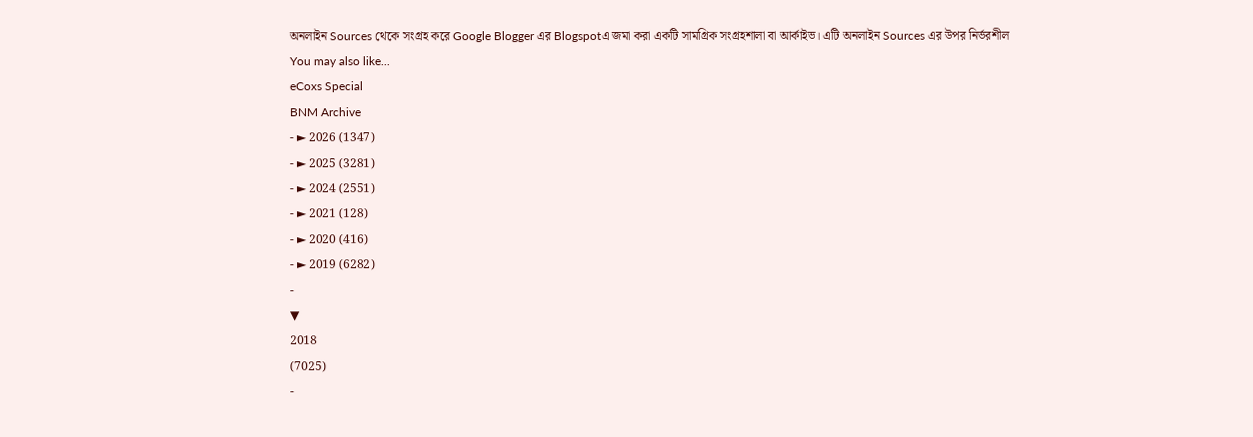অনলাইন Sources থেকে সংগ্রহ করে Google Blogger এর Blogspotএ জমা করা একটি সামগ্রিক সংগ্রহশালা বা আর্কাইভ। এটি অনলাইন Sources এর উপর নির্ভরশীল
You may also like...
eCoxs Special
BNM Archive
- ► 2026 (1347)
- ► 2025 (3281)
- ► 2024 (2551)
- ► 2021 (128)
- ► 2020 (416)
- ► 2019 (6282)
-
▼
2018
(7025)
-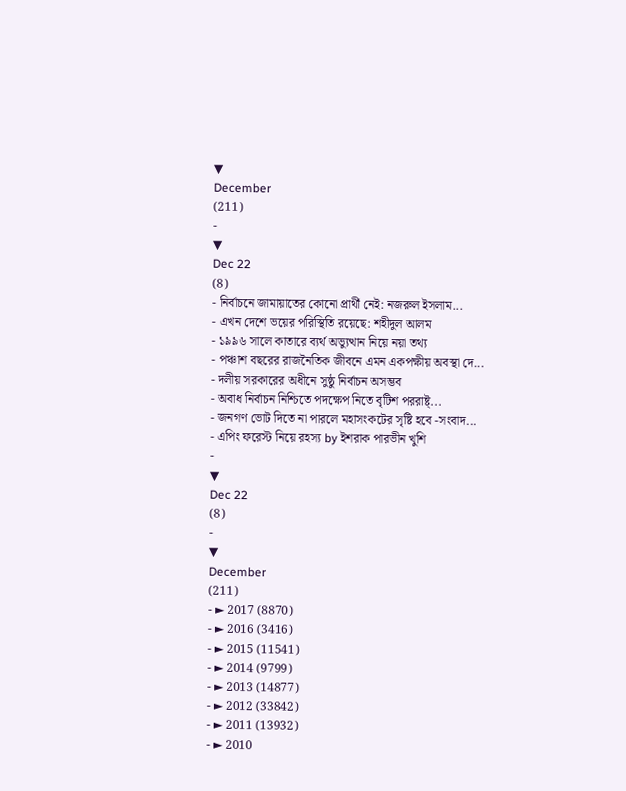▼
December
(211)
-
▼
Dec 22
(8)
- নির্বাচনে জামায়াতের কোনো প্রার্থী নেই: নজরুল ইসলাম...
- এখন দেশে ভয়ের পরিস্থিতি রয়েছে: শহীদুল আলম
- ১৯৯৬ সালে কাতারে ব্যর্থ অভ্যুত্থান নিয়ে নয়া তথ্য
- পঞ্চাশ বছরের রাজনৈতিক জীবনে এমন একপক্ষীয় অবস্থা দে...
- দলীয় সরকারের অধীনে সুষ্ঠু নির্বাচন অসম্ভব
- অবাধ নির্বাচন নিশ্চিতে পদক্ষেপ নিতে বৃটিশ পররাষ্ট্...
- জনগণ ভোট দিতে না পারলে মহাসংকটের সৃষ্টি হবে -সংবাদ...
- এপিং ফরেস্ট নিয়ে রহস্য by ইশরাক পারভীন খুশি
-
▼
Dec 22
(8)
-
▼
December
(211)
- ► 2017 (8870)
- ► 2016 (3416)
- ► 2015 (11541)
- ► 2014 (9799)
- ► 2013 (14877)
- ► 2012 (33842)
- ► 2011 (13932)
- ► 2010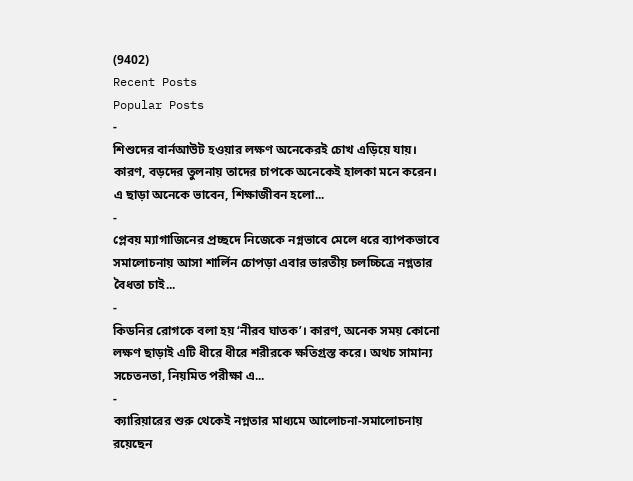(9402)
Recent Posts
Popular Posts
-
শিশুদের বার্নআউট হওয়ার লক্ষণ অনেকেরই চোখ এড়িয়ে যায়। কারণ, বড়দের তুলনায় তাদের চাপকে অনেকেই হালকা মনে করেন। এ ছাড়া অনেকে ভাবেন, শিক্ষাজীবন হলো...
-
প্লেবয় ম্যাগাজিনের প্রচ্ছদে নিজেকে নগ্নভাবে মেলে ধরে ব্যাপকভাবে সমালোচনায় আসা শার্লিন চোপড়া এবার ভারতীয় চলচ্চিত্রে নগ্নতার বৈধতা চাই...
-
কিডনির রোগকে বলা হয় ‘নীরব ঘাতক’। কারণ, অনেক সময় কোনো লক্ষণ ছাড়াই এটি ধীরে ধীরে শরীরকে ক্ষতিগ্রস্ত করে। অথচ সামান্য সচেতনতা, নিয়মিত পরীক্ষা এ...
-
ক্যারিয়ারের শুরু থেকেই নগ্নতার মাধ্যমে আলোচনা-সমালোচনায় রয়েছেন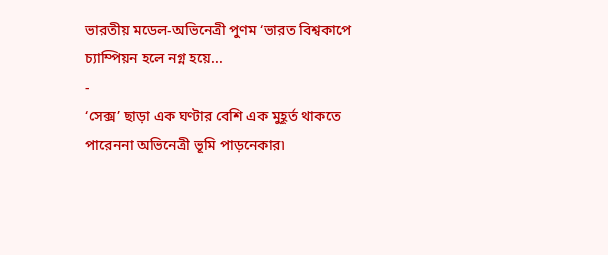ভারতীয় মডেল-অভিনেত্রী পুণম ‘ভারত বিশ্বকাপে চ্যাম্পিয়ন হলে নগ্ন হয়ে...
-
‘সেক্স’ ছাড়া এক ঘণ্টার বেশি এক মুহূর্ত থাকতে পারেননা অভিনেত্রী ভূমি পাড়নেকার৷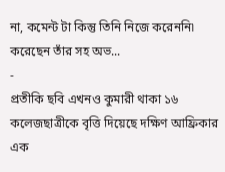না, কমেন্ট টা কিন্তু তিনি নিজে করেননি৷ করেছেন তাঁর সহ অভ...
-
প্রতীকি ছবি এখনও কুমারী থাকা ১৬ কলেজছাত্রীকে বৃত্তি দিয়েছে দক্ষিণ আফ্রিকার এক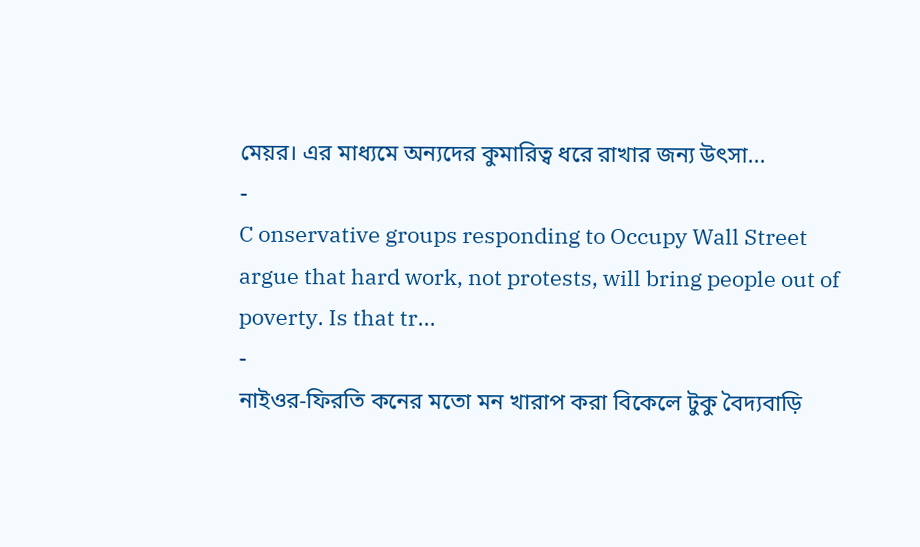মেয়র। এর মাধ্যমে অন্যদের কুমারিত্ব ধরে রাখার জন্য উৎসা...
-
C onservative groups responding to Occupy Wall Street argue that hard work, not protests, will bring people out of poverty. Is that tr...
-
নাইওর-ফিরতি কনের মতো মন খারাপ করা বিকেলে টুকু বৈদ্যবাড়ি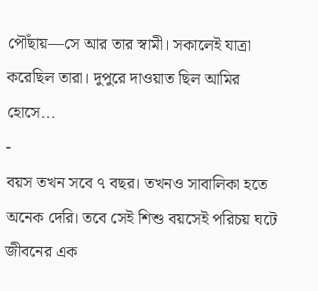পৌঁছায়—সে আর তার স্বামী। সকালেই যাত্রা করেছিল তারা। দুপুরে দাওয়াত ছিল আমির হোসে...
-
বয়স তখন সবে ৭ বছর। তখনও সাবালিকা হতে অনেক দেরি। তবে সেই শিশু বয়সেই পরিচয় ঘটে জীবনের এক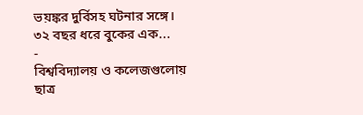ভয়ঙ্কর দুর্বিসহ ঘটনার সঙ্গে। ৩২ বছর ধরে বুকের এক...
-
বিশ্ববিদ্যালয় ও কলেজগুলোয় ছাত্র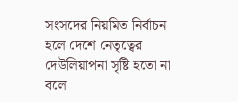সংসদের নিয়মিত নির্বাচন হলে দেশে নেতৃত্বের দেউলিয়াপনা সৃষ্টি হতো না বলে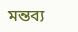মন্তব্য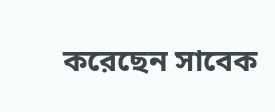করেছেন সাবেক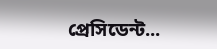প্রেসিডেন্ট...